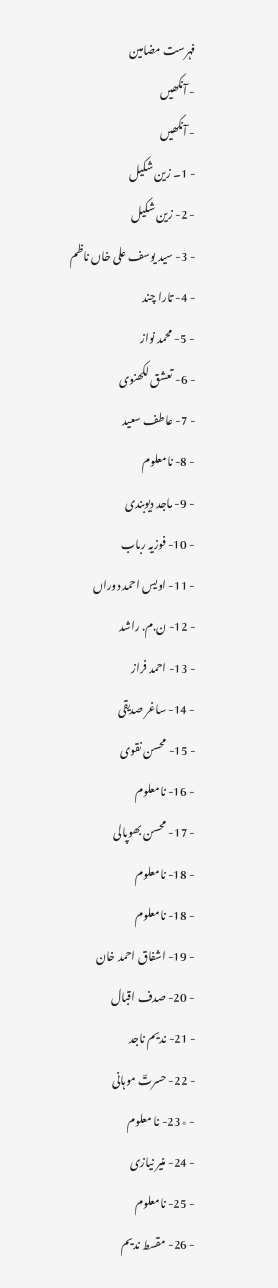فہرست مضامین
- آنکھیں
- آنکھیں
- 1۔ زین شکیل
- 2- زین شکیل
- 3- سید یوسف علی خاں ناظم
- 4- تارا چند
- 5- محمد نواز
- 6- تعشق لکھنوی
- 7- عاطف سعید
- 8- نامعلوم
- 9- ماجد دیوبندی
- 10- فوزیہ رباب
- 11- اویس احمد دوراں
- 12- ن.م. راشد
- 13- احمد فراز
- 14- ساغر صدیقی
- 15- محسن نقوی
- 16- نامعلوم
- 17- محسن بھوپالی
- 18- نامعلوم
- 18- نامعلوم
- 19- اشفاق احمد خان
- 20- صدف اقبال
- 21- ندیم ناجد
- 22- حسرتؔ موہانی
- ٭23- نا معلوم
- 24- منیر نیازی
- 25- نامعلوم
- 26- مقسط ندیم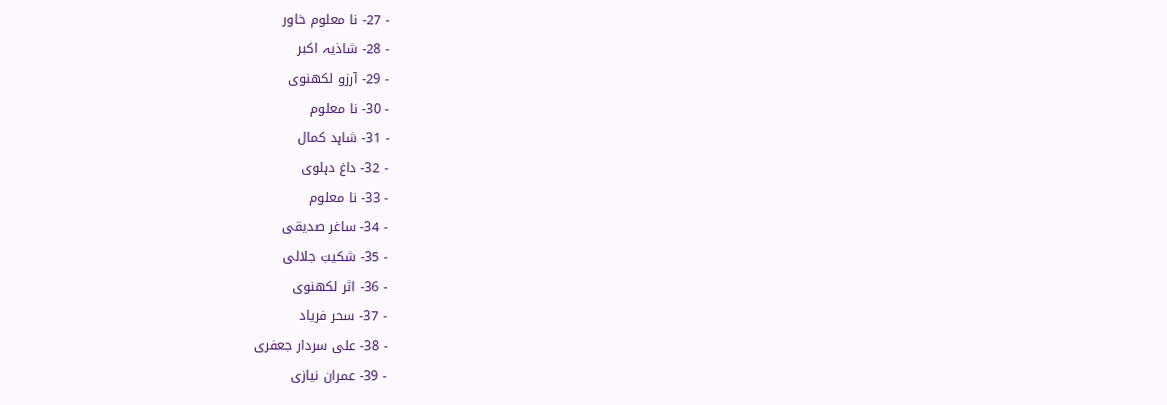- 27- نا معلوم خاور
- 28- شاذیہ اکبر
- 29- آرزو لکھنوی
- 30- نا معلوم
- 31- شاہد کمال
- 32- داغ دہلوی
- 33- نا معلوم
- 34- ساغر صدیقی
- 35- شکیبؔ جلالی
- 36- اثر لکھنوی
- 37- سحر فریاد
- 38- علی سردار جعفری
- 39- عمران نیازی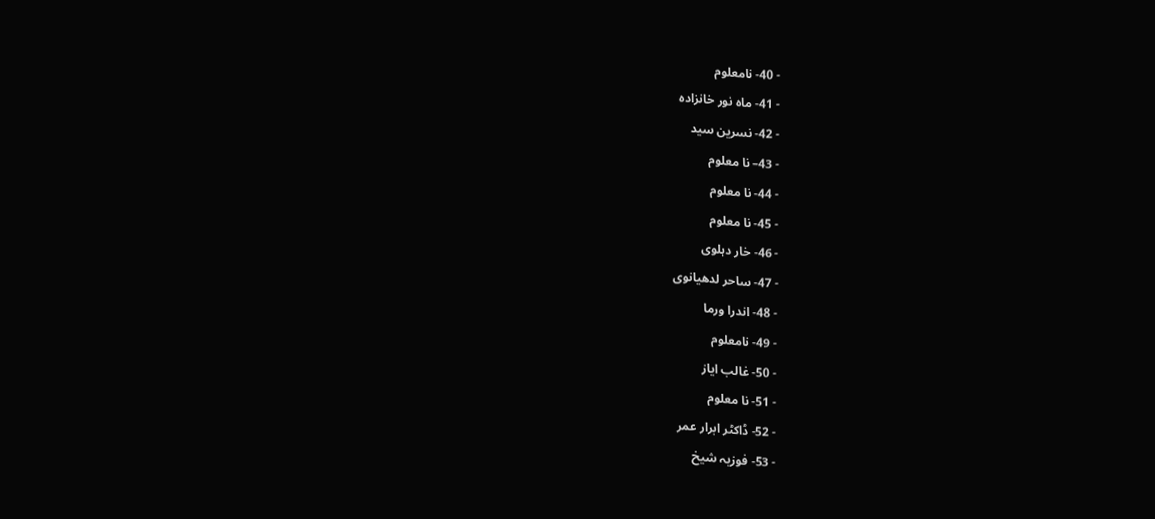- 40- نامعلوم
- 41- ماہ نور خانزادہ
- 42- نسرین سید
- 43– نا معلوم
- 44- نا معلوم
- 45- نا معلوم
- 46- خار دہلوی
- 47- ساحر لدھیانوی
- 48- اندرا ورما
- 49- نامعلوم
- 50- غالب ایاز
- 51- نا معلوم
- 52- ڈاکٹر ابرار عمر
- 53- فوزیہ شیخ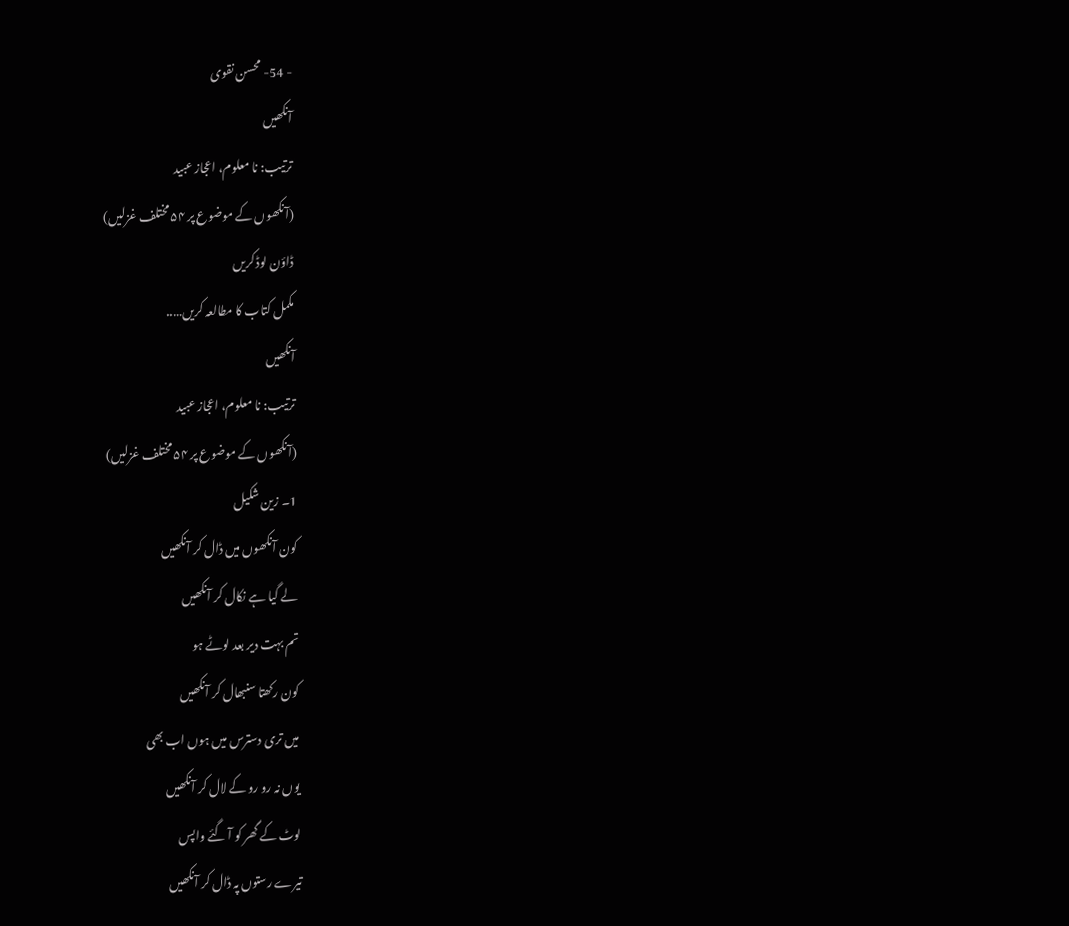- 54- محسن نقوی
آنکھیں
ترتیب: نا معلوم، اعجاز عبید
(آنکھوں کے موضوع پر ۵۴ مختلف غزلیں)
ڈاؤن لوڈ کریں
مکمل کتاب کا مطالعہ کریں…..
آنکھیں
ترتیب: نا معلوم، اعجاز عبید
(آنکھوں کے موضوع پر ۵۴ مختلف غزلیں)
1۔ زین شکیل
کون آنکھوں میں ڈال کر آنکھیں
لے گیا ہے نکال کر آنکھیں
تم بہت دیر بعد لوٹے ہو
کون رکھتا سنبھال کر آنکھیں
میں تری دسترس میں ہوں اب بھی
یوں نہ رو رو کے لال کر آنکھیں
لوٹ کے گھر کو آ گئے واپس
تیرے رستوں پہ ڈال کر آنکھیں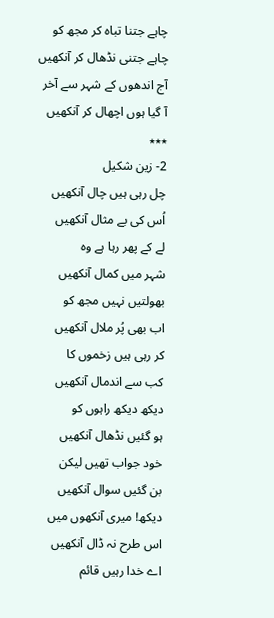چاہے جتنا تباہ کر مجھ کو
چاہے جتنی نڈھال کر آنکھیں
آج اندھوں کے شہر سے آخر
آ گیا ہوں اچھال کر آنکھیں
٭٭٭
2- زین شکیل
چل رہی ہیں چال آنکھیں
اُس کی بے مثال آنکھیں
لے کے پھر رہا ہے وہ
شہر میں کمال آنکھیں
بھولتیں نہیں مجھ کو
اب بھی پُر ملال آنکھیں
کر رہی ہیں زخموں کا
کب سے اندمال آنکھیں
دیکھ دیکھ راہوں کو
ہو گئیں نڈھال آنکھیں
خود جواب تھیں لیکن
بن گئیں سوال آنکھیں
دیکھ! میری آنکھوں میں
اس طرح نہ ڈال آنکھیں
اے خدا رہیں قائم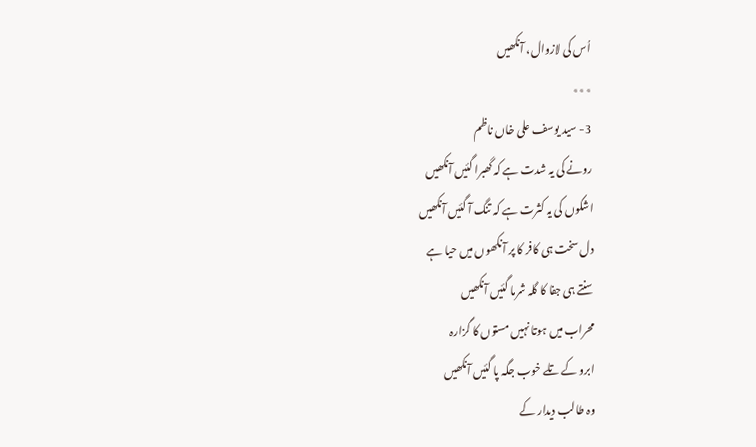اُس کی لازوال، آنکھیں
٭٭٭
3- سید یوسف علی خاں ناظم
رونے کی یہ شدت ہے کہ گھبرا گئیں آنکھیں
اشکوں کی یہ کثرت ہے کہ تنگ آ گئیں آنکھیں
دل سخت ہی کافر کا پر آنکھوں میں حیا ہے
سنتے ہی جفا کا گلہ شرما گئیں آنکھیں
محراب میں ہوتا نہیں مستوں کا گزارہ
ابرو کے تلے خوب جگہ پا گئیں آنکھیں
وہ طالب دیدار کے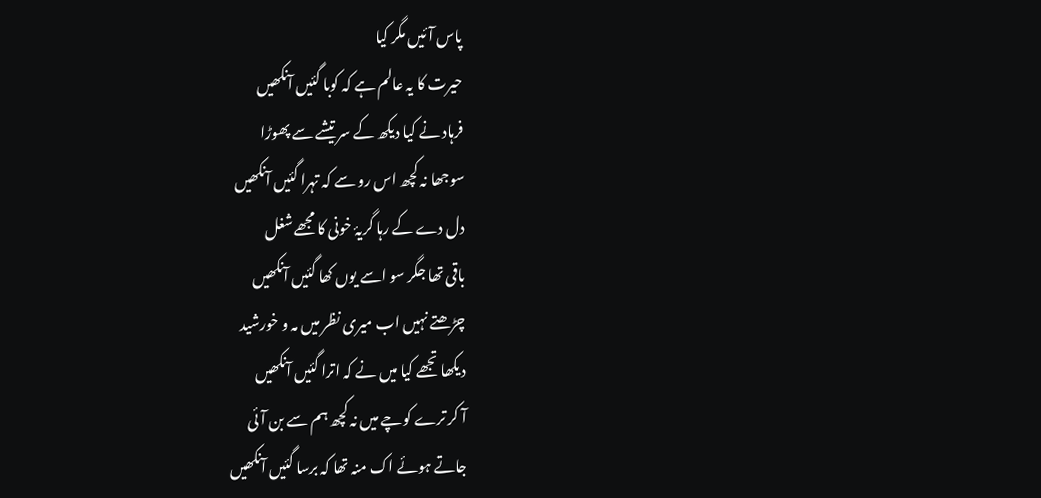پاس آئیں مگر کیا
حیرت کا یہ عالم ہے کہ کوبا گئیں آنکھیں
فرہاد نے کیا دیکھ کے سر تیشے سے پھوڑا
سوجھا نہ کچھ اس رو سے کہ تہرا گئیں آنکھیں
دل دے کے رہا گریۂ خونی کا مجھے شغل
باقی تھا جگر سو اسے یوں کھا گئیں آنکھیں
چڑھتے نہیں اب میری نظر میں مہ و خورشید
دیکھا تجھے کیا میں نے کہ اترا گئیں آنکھیں
آ کر ترے کوچے میں نہ کچھ ہم سے بن آئی
جاتے ہوئے اک منہ تھا کہ برسا گئیں آنکھیں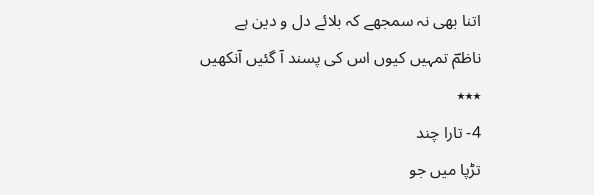اتنا بھی نہ سمجھے کہ بلائے دل و دین ہے
ناظمؔ تمہیں کیوں اس کی پسند آ گئیں آنکھیں
٭٭٭
4- تارا چند
تڑپا میں جو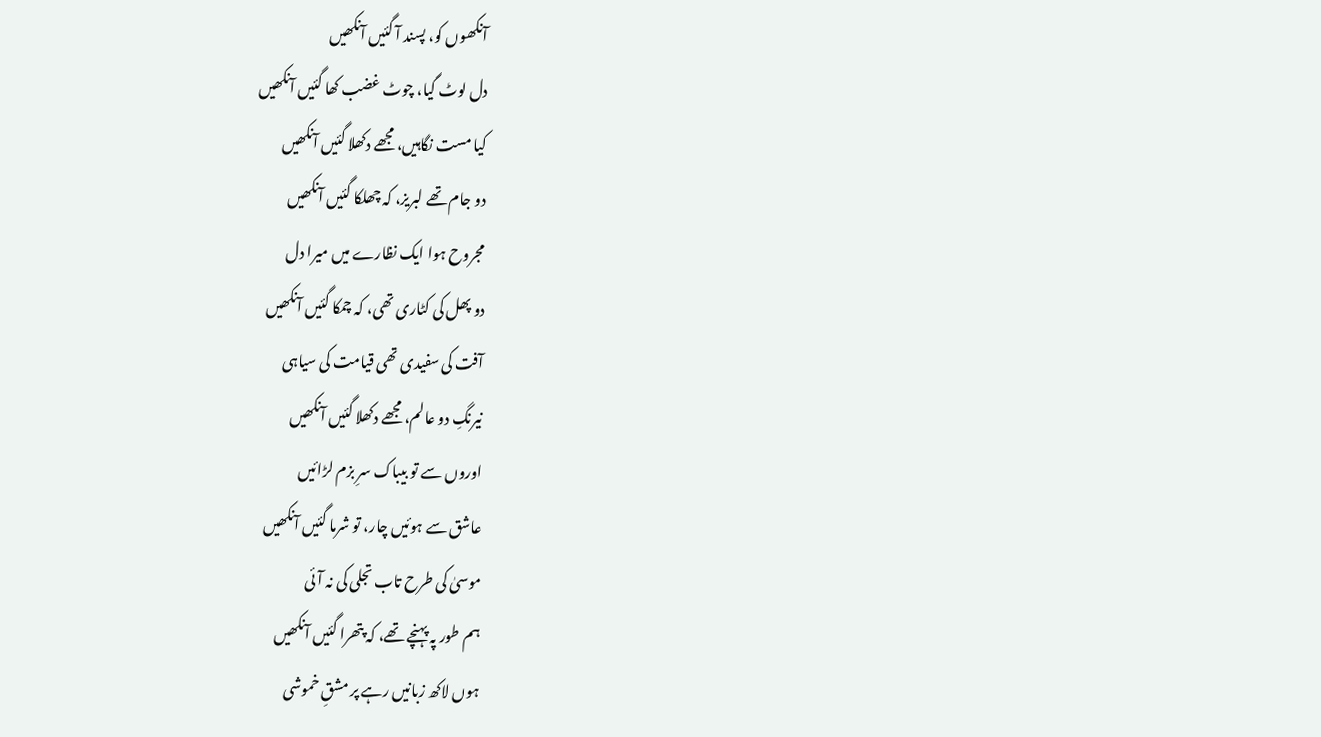آنکھوں کو، پسند آ گئیں آنکھیں
دل لوٹ گیا، چوٹ غضب کھا گئیں آنکھیں
کیا مست نگاہیں، مجھے دکھلا گئیں آنکھیں
دو جام تھے لبریز، کہ چھلکا گئیں آنکھیں
مجروح ہوا ایک نظارے میں میرا دل
دو پھل کی کٹاری تھی، کہ چمکا گئیں آنکھیں
آفت کی سفیدی تھی قیامت کی سیاہی
نیرنگِ دو عالم، مجھے دکھلا گئیں آنکھیں
اوروں سے تو بیباک سرِ بزم لڑائیں
عاشق سے ہوئیں چار، تو شرما گئیں آنکھیں
موسیٰ کی طرح تاب تجلی کی نہ آئی
ہم طور پہ پہنچے تھے، کہ پتھرا گئیں آنکھیں
ہوں لاکھ زبانیں رہے پر مشقِ خموشی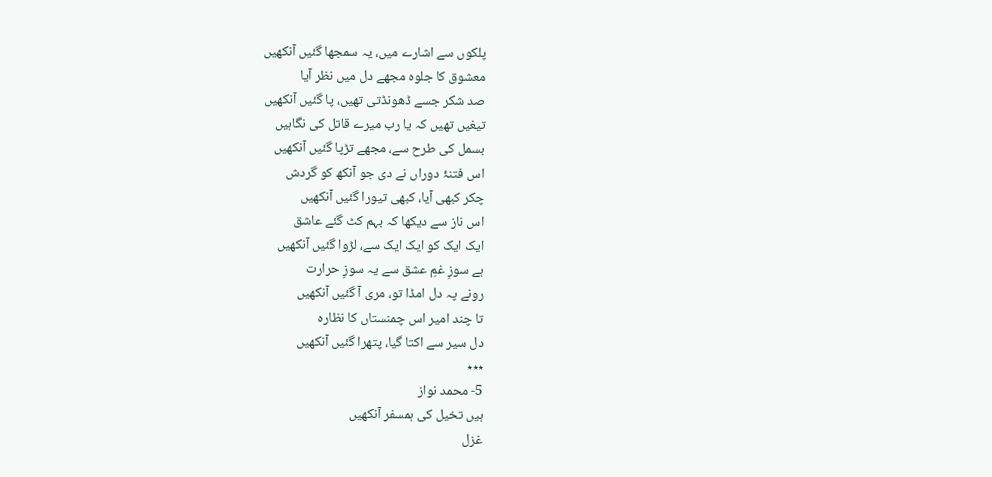پلکوں سے اشارے میں، یہ سمجھا گئیں آنکھیں
معشوق کا جلوہ مجھے دل میں نظر آیا
صد شکر جسے ڈھونڈتی تھیں، پا گئیں آنکھیں
تیغیں تھیں کہ یا رب میرے قاتل کی نگاہیں
بسمل کی طرح سے، مجھے تڑپا گئیں آنکھیں
اس فتنۂ دوراں نے دی جو آنکھ کو گردش
چکر کبھی آیا، کبھی تیورا گئیں آنکھیں
اس ناز سے دیکھا کہ بہم کٹ گئے عاشق
ایک ایک کو ایک ایک سے، لڑوا گئیں آنکھیں
ہے سوزِ غمِ عشق سے یہ سوزِ حرارت
رونے پہ دل امڈا تو، مری آ گئیں آنکھیں
تا چند امیر اس چمنستاں کا نظارہ
دل سیر سے اکتا گیا، پتھرا گئیں آنکھیں
٭٭٭
5- محمد نواز
ہیں تخیل کی ہمسفر آنکھیں
غزل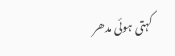کہتی ہوئی مدھر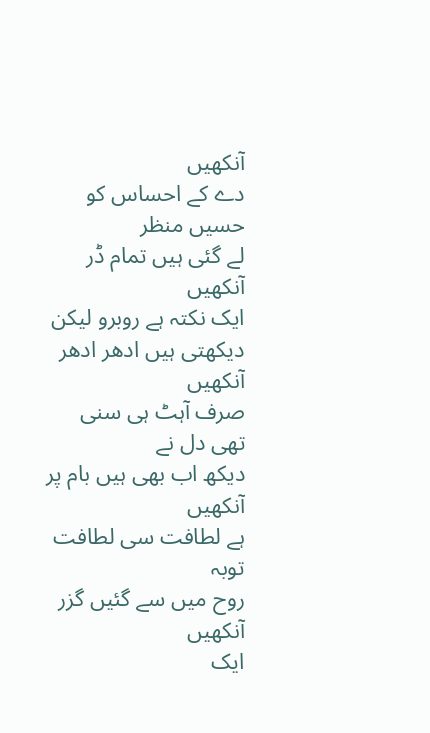آنکھیں
دے کے احساس کو حسیں منظر
لے گئی ہیں تمام ڈر آنکھیں
ایک نکتہ ہے روبرو لیکن
دیکھتی ہیں ادھر ادھر آنکھیں
صرف آہٹ ہی سنی تھی دل نے
دیکھ اب بھی ہیں بام پر آنکھیں
ہے لطافت سی لطافت توبہ
روح میں سے گئیں گزر آنکھیں
ایک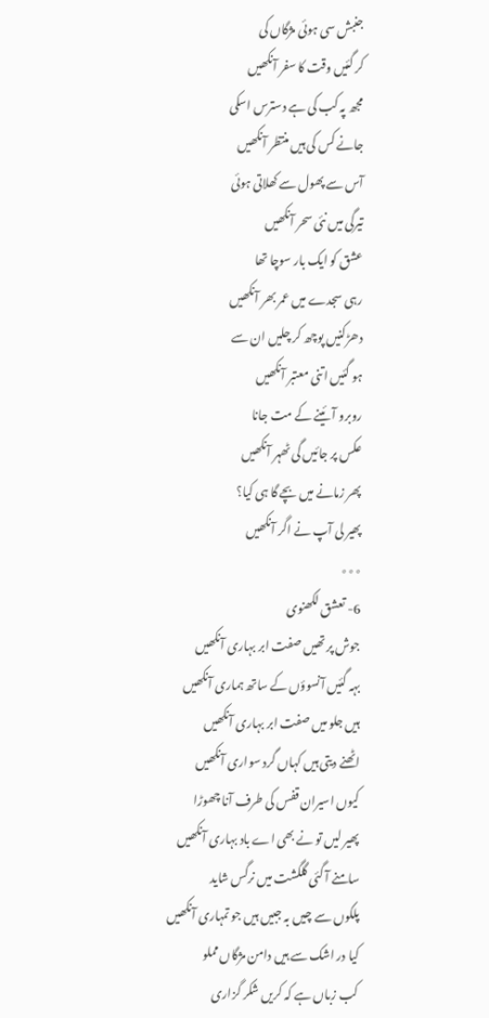جنبش سی ہوئی مژگاں کی
کر گئیں وقت کا سفر آنکھیں
مجھ پہ کب کی ہے دسترس اسکی
جانے کس کی ہیں منتظر آنکھیں
آس سے پھول سے کھلاتی ہوئی
تیرگی میں نئی سحر آنکھیں
عشق کو ایک بار سوچا تھا
رہی سجدے میں عمر بھر آنکھیں
دھڑکنیں پوچھ کر چلیں ان سے
ہو گئیں اتنی معتبر آنکھیں
روبرو آئینے کے مت جانا
عکس پر جائیں گی ٹھہر آنکھیں
پھر زمانے میں بچے گا ہی کیا؟
پھیر لی آپ نے اگر آنکھیں
٭٭٭
6- تعشق لکھنوی
جوش پر تھیں صفت ابر بہاری آنکھیں
بہہ گئیں آنسوؤں کے ساتھ ہماری آنکھیں
ہیں جلو میں صفت ابر بہاری آنکھیں
اٹھنے دیتی ہیں کہاں گرد سواری آنکھیں
کیوں اسیران قفس کی طرف آنا چھوڑا
پھیر لیں تو نے بھی اے باد بہاری آنکھیں
سامنے آ گئی گلگشت میں نرگس شاید
پلکوں سے چیں بہ جبیں ہیں جو تمہاری آنکھیں
کیا در اشک سے ہیں دامن مژگاں مملو
کب زباں ہے کہ کریں شکر گزاری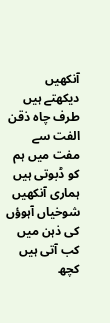آنکھیں
دیکھتے ہیں طرف چاہ ذقن الفت سے
مفت میں ہم کو ڈبوتی ہیں ہماری آنکھیں
شوخیاں آہوؤں کی ذہن میں کب آتی ہیں
کچھ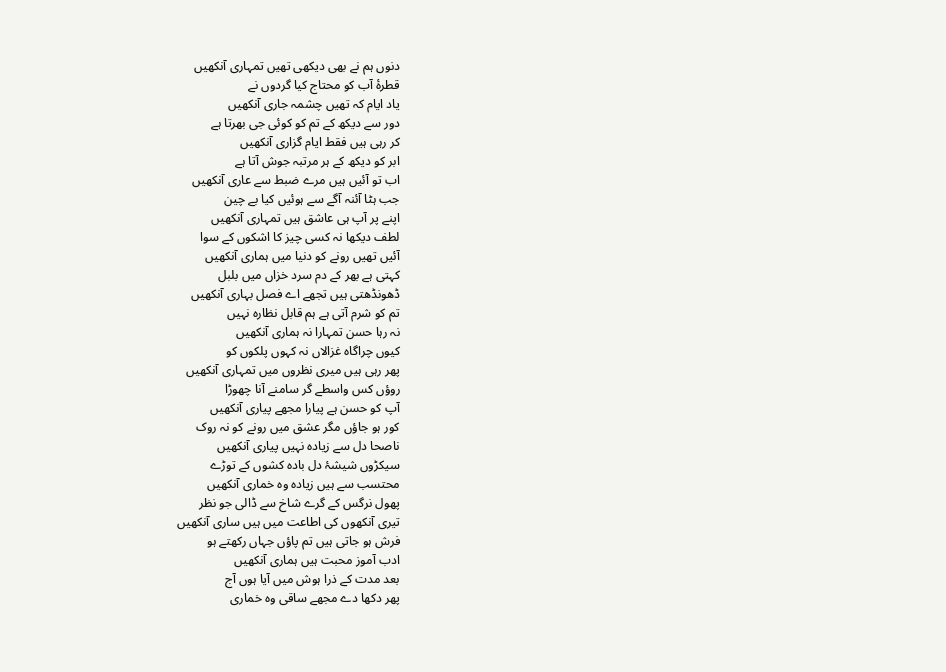دنوں ہم نے بھی دیکھی تھیں تمہاری آنکھیں
قطرۂ آب کو محتاج کیا گردوں نے
یاد ایام کہ تھیں چشمہ جاری آنکھیں
دور سے دیکھ کے تم کو کوئی جی بھرتا ہے
کر رہی ہیں فقط ایام گزاری آنکھیں
ابر کو دیکھ کے ہر مرتبہ جوش آتا ہے
اب تو آئیں ہیں مرے ضبط سے عاری آنکھیں
جب ہٹا آئنہ آگے سے ہوئیں کیا بے چین
اپنے پر آپ ہی عاشق ہیں تمہاری آنکھیں
لطف دیکھا نہ کسی چیز کا اشکوں کے سوا
آئیں تھیں رونے کو دنیا میں ہماری آنکھیں
کہتی ہے بھر کے دم سرد خزاں میں بلبل
ڈھونڈھتی ہیں تجھے اے فصل بہاری آنکھیں
تم کو شرم آتی ہے ہم قابل نظارہ نہیں
نہ رہا حسن تمہارا نہ ہماری آنکھیں
کیوں چراگاہ غزالاں نہ کہوں پلکوں کو
پھر رہی ہیں میری نظروں میں تمہاری آنکھیں
روؤں کس واسطے گر سامنے آنا چھوڑا
آپ کو حسن ہے پیارا مجھے پیاری آنکھیں
کور ہو جاؤں مگر عشق میں رونے کو نہ روک
ناصحا دل سے زیادہ نہیں پیاری آنکھیں
سیکڑوں شیشۂ دل بادہ کشوں کے توڑے
محتسب سے ہیں زیادہ وہ خماری آنکھیں
پھول نرگس کے گرے شاخ سے ڈالی جو نظر
تیری آنکھوں کی اطاعت میں ہیں ساری آنکھیں
فرش ہو جاتی ہیں تم پاؤں جہاں رکھتے ہو
ادب آموز محبت ہیں ہماری آنکھیں
بعد مدت کے ذرا ہوش میں آیا ہوں آج
پھر دکھا دے مجھے ساقی وہ خماری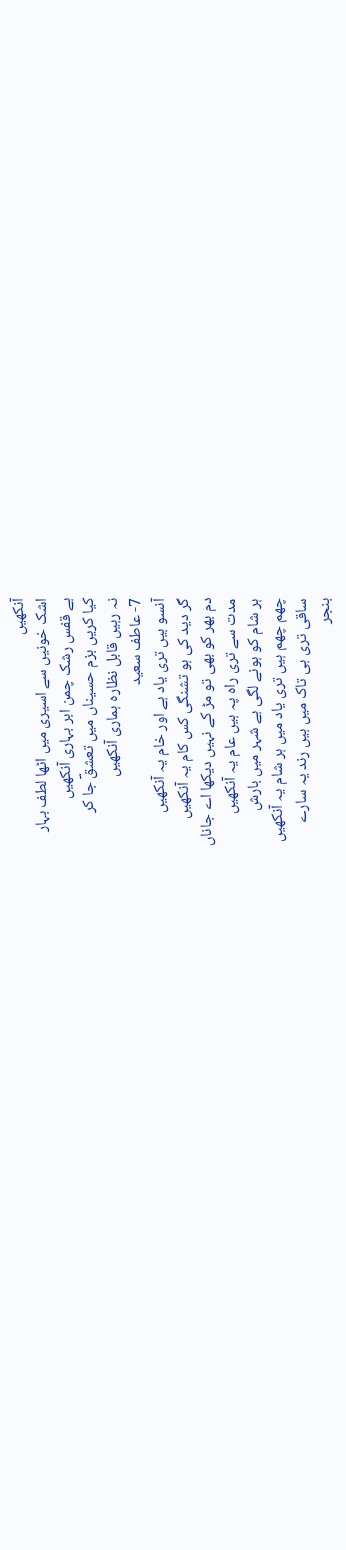آنکھیں
اشک خونیں سے اسیری میں اٹھا لطف بہار
ہے قفس رشک چمن ابر بہاری آنکھیں
کیا کریں بزم حسیناں میں تعشقؔ جا کر
نہ رہیں قابل نظارہ ہماری آنکھیں
7- عاطف سعید
آنسو ہیں تری یاد ہے اور خام یہ آنکھیں
گر دید کی ہو تشنگی کس کام یہ آنکھیں
دم بھر کو بھی تو مڑ کے نہیں دیکھا اے جاناں
مدت سے تری راہ پہ ہیں عام یہ آنکھیں
ہر شام کو ہونے لگی ہے شہر میں بارش
چھم چھم ہیں تری یاد میں ہر شام یہ آنکھیں
ساقی تری ہی تاک میں ہیں رند یہ سارے
بنجر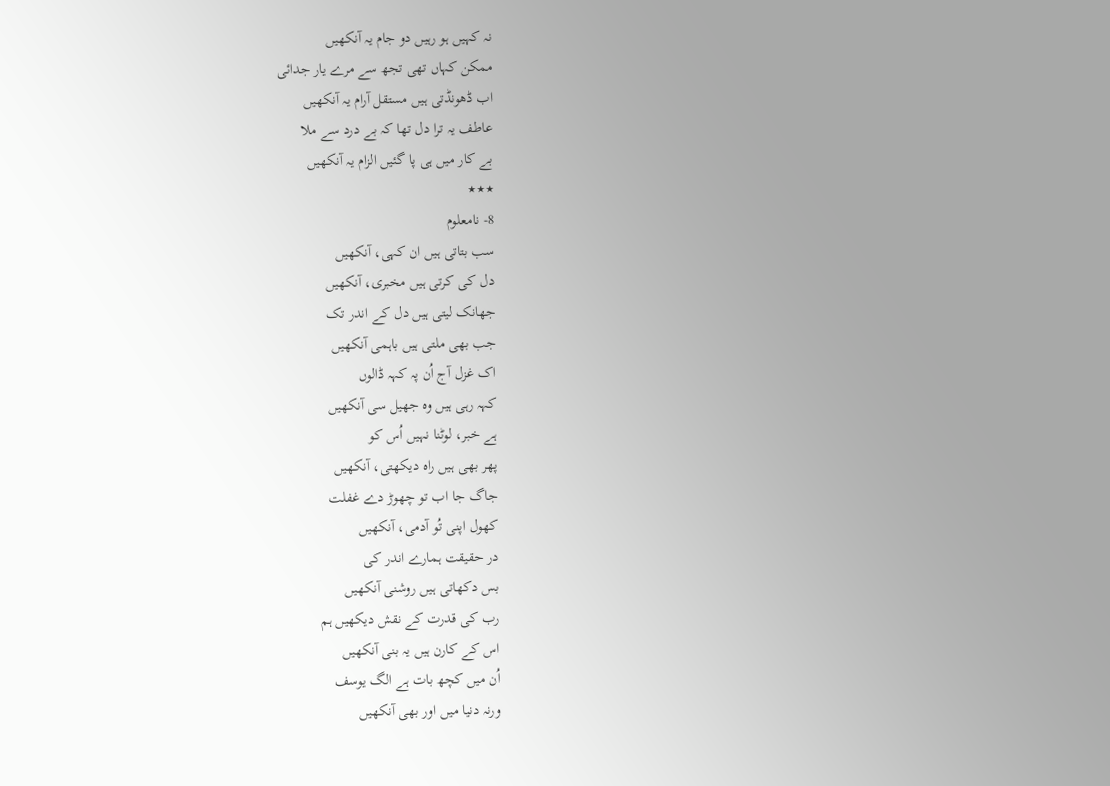نہ کہیں ہو رہیں دو جام یہ آنکھیں
ممکن کہاں تھی تجھ سے مرے یار جدائی
اب ڈھونڈتی ہیں مستقل آرام یہ آنکھیں
عاطف یہ ترا دل تھا کہ بے درد سے ملا
بے کار میں ہی پا گئیں الزام یہ آنکھیں
٭٭٭
8- نامعلوم
سب بتاتی ہیں ان کہی، آنکھیں
دل کی کرتی ہیں مخبری، آنکھیں
جھانک لیتی ہیں دل کے اندر تک
جب بھی ملتی ہیں باہمی آنکھیں
اک غزل آج اُن پہ کہہ ڈالوں
کہہ رہی ہیں وہ جھیل سی آنکھیں
ہے خبر، لوٹنا نہیں اُس کو
پھر بھی ہیں راہ دیکھتی، آنکھیں
جاگ جا اب تو چھوڑ دے غفلت
کھول اپنی تُو آدمی، آنکھیں
در حقیقت ہمارے اندر کی
بس دکھاتی ہیں روشنی آنکھیں
رب کی قدرت کے نقش دیکھیں ہم
اس کے کارن ہیں یہ بنی آنکھیں
اُن میں کچھ بات ہے الگ یوسف
ورنہ دنیا میں اور بھی آنکھیں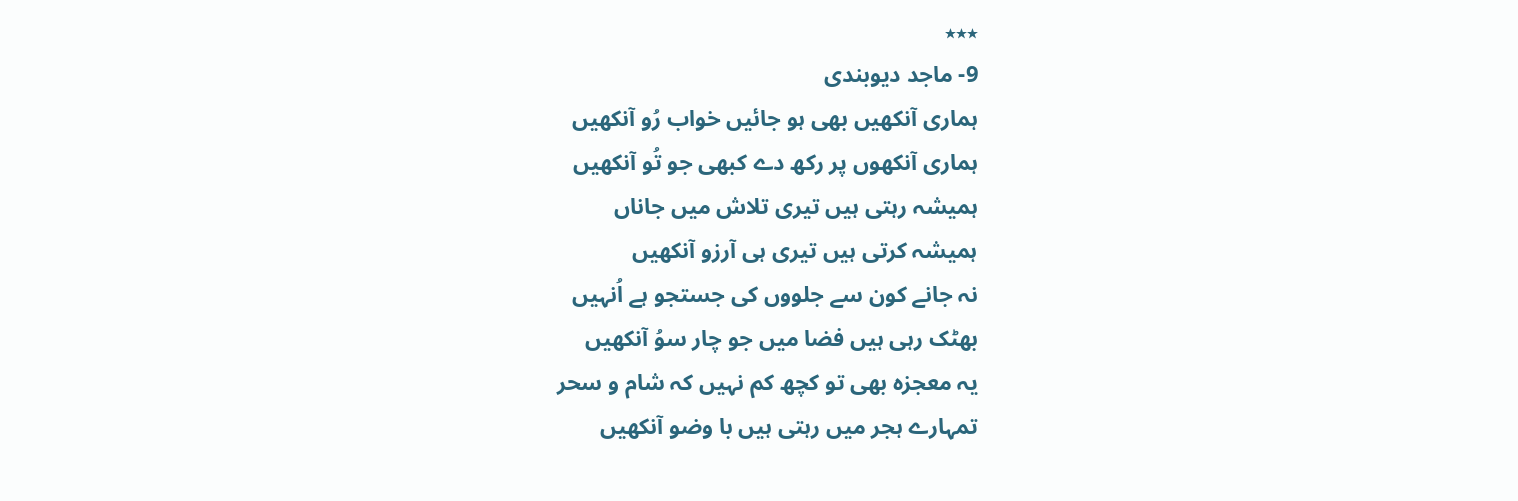٭٭٭
9- ماجد دیوبندی
ہماری آنکھیں بھی ہو جائیں خواب رُو آنکھیں
ہماری آنکھوں پر رکھ دے کبھی جو تُو آنکھیں
ہمیشہ رہتی ہیں تیری تلاش میں جاناں
ہمیشہ کرتی ہیں تیری ہی آرزو آنکھیں
نہ جانے کون سے جلووں کی جستجو ہے اُنہیں
بھٹک رہی ہیں فضا میں جو چار سوُ آنکھیں
یہ معجزہ بھی تو کچھ کم نہیں کہ شام و سحر
تمہارے ہجر میں رہتی ہیں با وضو آنکھیں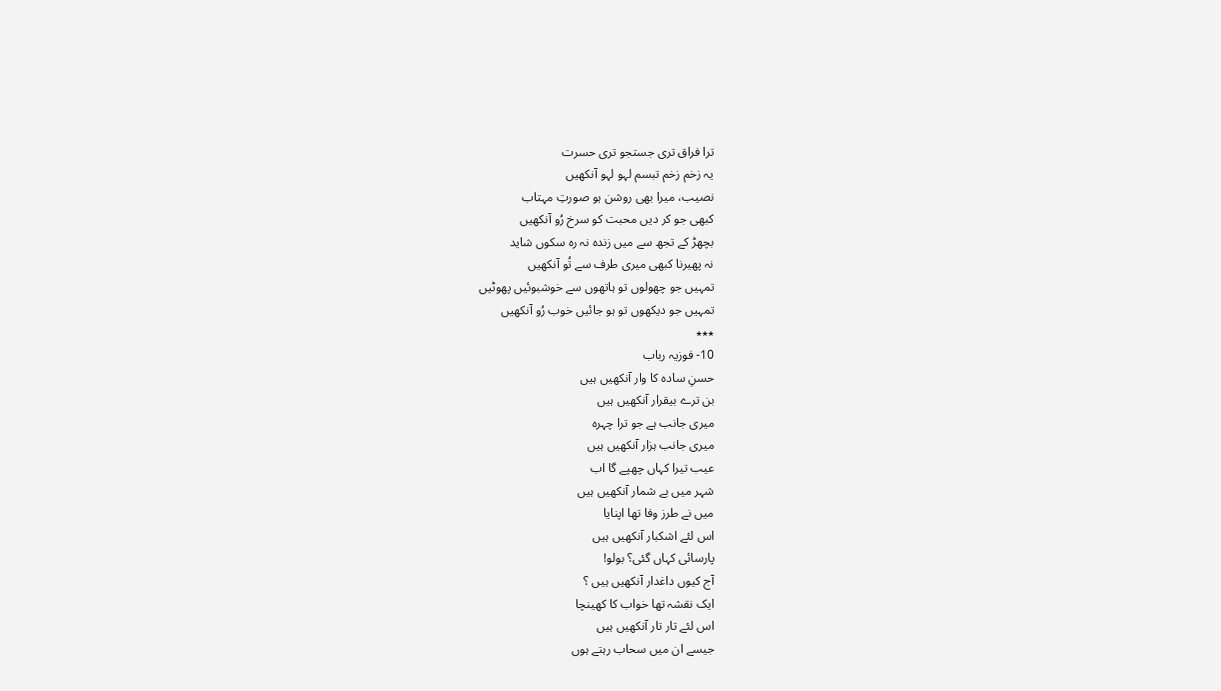ترا فراق تری جستجو تری حسرت
یہ زخم زخم تبسم لہو لہو آنکھیں
نصیب، میرا بھی روشن ہو صورتِ مہتاب
کبھی جو کر دیں محبت کو سرخ رُو آنکھیں
بچھڑ کے تجھ سے میں زندہ نہ رہ سکوں شاید
نہ پھیرنا کبھی میری طرف سے تُو آنکھیں
تمہیں جو چھولوں تو ہاتھوں سے خوشبوئیں پھوٹیں
تمہیں جو دیکھوں تو ہو جائیں خوب رُو آنکھیں
٭٭٭
10- فوزیہ رباب
حسنِ سادہ کا وار آنکھیں ہیں
بن ترے بیقرار آنکھیں ہیں
میری جانب ہے جو ترا چہرہ
میری جانب ہزار آنکھیں ہیں
عیب تیرا کہاں چھپے گا اب
شہر میں بے شمار آنکھیں ہیں
میں نے طرز وفا تھا اپنایا
اس لئے اشکبار آنکھیں ہیں
پارسائی کہاں گئی؟ بولو!
آج کیوں داغدار آنکھیں ہیں ؟
ایک نقشہ تھا خواب کا کھینچا
اس لئے تار تار آنکھیں ہیں
جیسے ان میں سحاب رہتے ہوں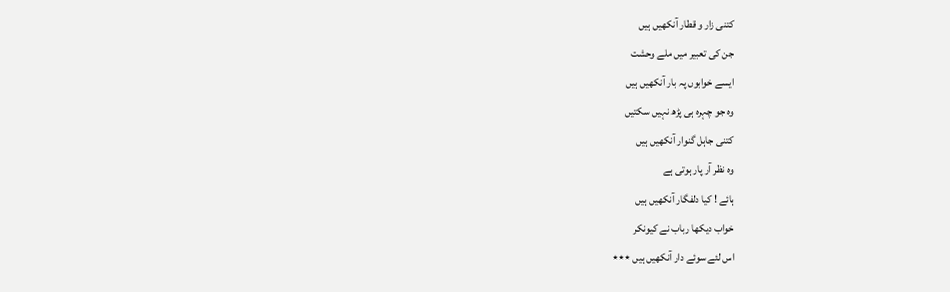کتنی زار و قطار آنکھیں ہیں
جن کی تعبیر میں ملے وحشت
ایسے خوابوں پہ بار آنکھیں ہیں
وہ جو چہرہ ہی پڑھ نہیں سکتیں
کتنی جاہل گنوار آنکھیں ہیں
وہ نظر آر پار ہوتی ہے
ہائے ! کیا دلفگار آنکھیں ہیں
خواب دیکھا رباب نے کیونکر
اس لئے سوئے دار آنکھیں ہیں ٭٭٭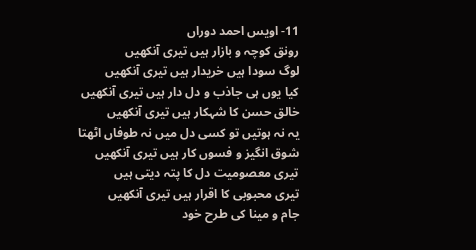11- اویس احمد دوراں
رونق کوچہ و بازار ہیں تیری آنکھیں
لوگ سودا ہیں خریدار ہیں تیری آنکھیں
کیا یوں ہی جاذب و دل دار ہیں تیری آنکھیں
خالق حسن کا شہکار ہیں تیری آنکھیں
یہ نہ ہوتیں تو کسی دل میں نہ طوفاں اٹھتا
شوق انگیز و فسوں کار ہیں تیری آنکھیں
تیری معصومیت دل کا پتہ دیتی ہیں
تیری محبوبی کا اقرار ہیں تیری آنکھیں
جام و مینا کی طرح خود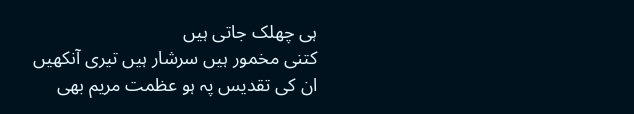ہی چھلک جاتی ہیں
کتنی مخمور ہیں سرشار ہیں تیری آنکھیں
ان کی تقدیس پہ ہو عظمت مریم بھی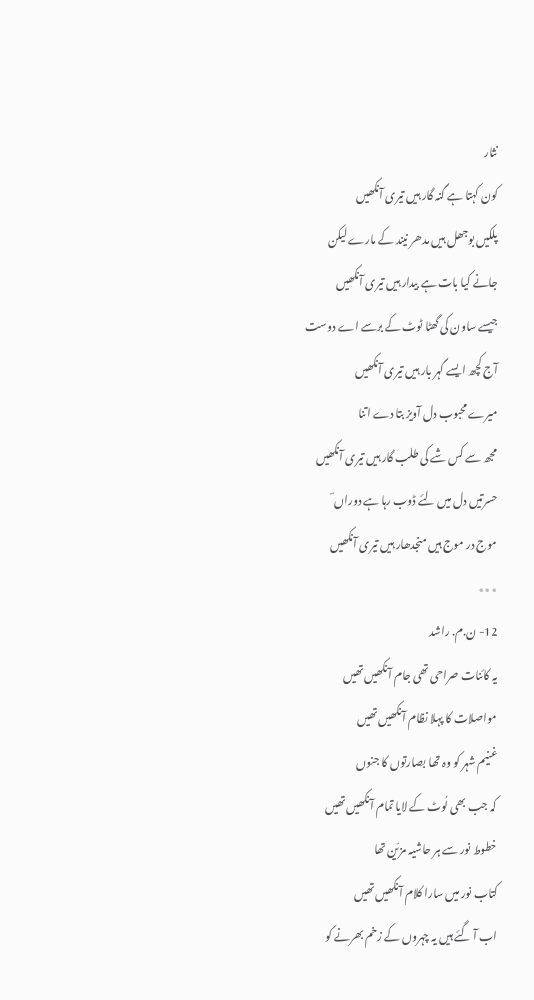نثار
کون کہتا ہے گنہ گار ہیں تیری آنکھیں
پلکیں بوجھل ہیں مدھر نیند کے مارے لیکن
جانے کیا بات ہے بیدار ہیں تیری آنکھیں
جیسے ساون کی گھٹا ٹوٹ کے برسے اے دوست
آج کچھ ایسے گہر بار ہیں تیری آنکھیں
میرے محبوب دل آویز بتا دے اتنا
مجھ سے کس شے کی طلب گار ہیں تیری آنکھیں
حسرتیں دل میں لئے ڈوب رہا ہے دوراں ؔ
موج در موج ہیں منجدھار ہیں تیری آنکھیں
٭٭٭
12- ن.م. راشد
یہ کائنات صراحی تھی جام آنکھیں تھیں
مواصلات کا پہلا نظام آنکھیں تھیں
غنیم شہر کو وہ تھا بصارتوں کا جنوں
کہ جب بھی لُوٹ کے لایا تمام آنکھیں تھیں
خطوط نور سے ہر حاشیہ مزیّن تھا
کتاب نور میں سارا کلام آنکھیں تھیں
اب آ گئے ہیں یہ چہروں کے زخم بھرنے کو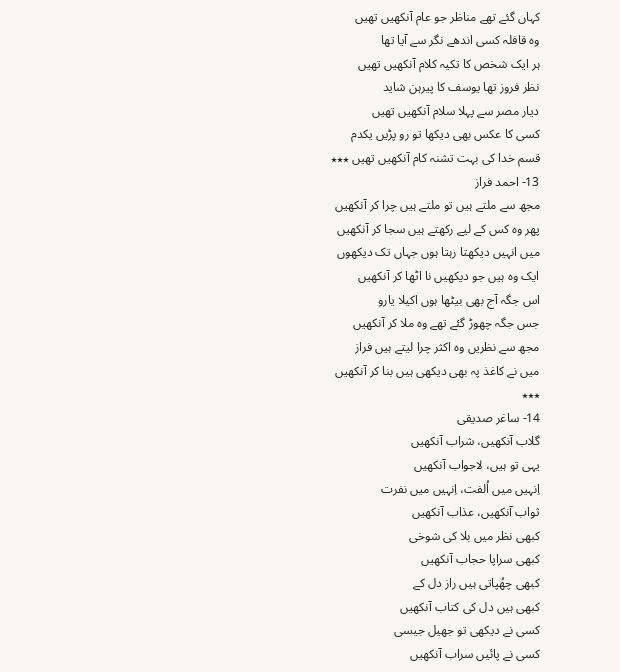کہاں گئے تھے مناظر جو عام آنکھیں تھیں
وہ قافلہ کسی اندھے نگر سے آیا تھا
ہر ایک شخص کا تکیہ کلام آنکھیں تھیں
نظر فروز تھا یوسف کا پیرہن شاید
دیار مصر سے پہلا سلام آنکھیں تھیں
کسی کا عکس بھی دیکھا تو رو پڑیں یکدم
قسم خدا کی بہت تشنہ کام آنکھیں تھیں ٭٭٭
13- احمد فراز
مجھ سے ملتے ہیں تو ملتے ہیں چرا کر آنکھیں
پھر وہ کس کے لیے رکھتے ہیں سجا کر آنکھیں
میں انہیں دیکھتا رہتا ہوں جہاں تک دیکھوں
ایک وہ ہیں جو دیکھیں نا اٹھا کر آنکھیں
اس جگہ آج بھی بیٹھا ہوں اکیلا یارو
جس جگہ چھوڑ گئے تھے وہ ملا کر آنکھیں
مجھ سے نظریں وہ اکثر چرا لیتے ہیں فراز
میں نے کاغذ پہ بھی دیکھی ہیں بنا کر آنکھیں
٭٭٭
14- ساغر صدیقی
گلاب آنکھیں، شراب آنکھیں
یہی تو ہیں، لاجواب آنکھیں
اِنہیں میں اُلفت، اِنہیں میں نفرت
ثواب آنکھیں، عذاب آنکھیں
کبھی نظر میں بلا کی شوخی
کبھی سراپا حجاب آنکھیں
کبھی چھُپاتی ہیں راز دل کے
کبھی ہیں دل کی کتاب آنکھیں
کسی نے دیکھی تو جھیل جیسی
کسی نے پائیں سراب آنکھیں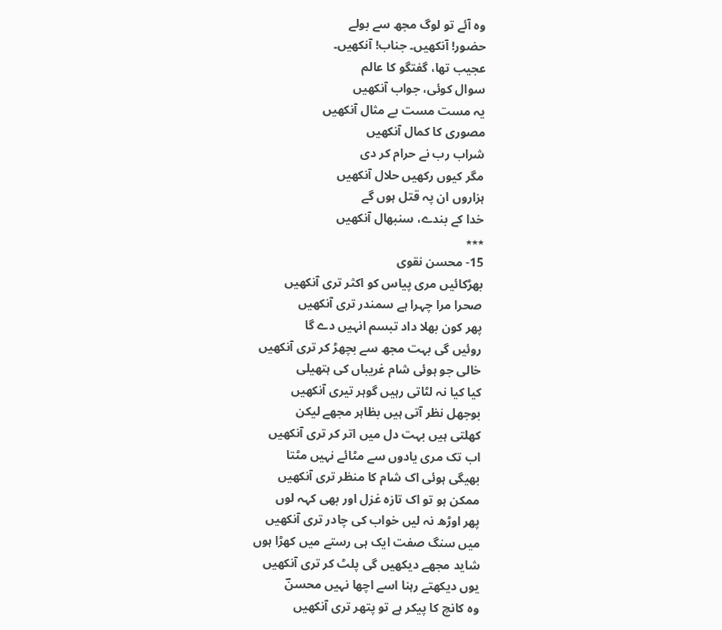وہ آئے تو لوگ مجھ سے بولے
حضور! آنکھیں۔ جناب! آنکھیں۔
عجیب تھا، گفتگو کا عالم
سوال کوئی، جواب آنکھیں
یہ مست مست بے مثال آنکھیں
مصوری کا کمال آنکھیں
شراب رب نے حرام کر دی
مگر کیوں رکھیں حلال آنکھیں
ہزاروں ان پہ قتل ہوں گے
خدا کے بندے، سنبھال آنکھیں
٭٭٭
15- محسن نقوی
بھڑکائیں مری پیاس کو اکثر تری آنکھیں
صحرا مرا چہرا ہے سمندر تری آنکھیں
پھر کون بھلا داد تبسم انہیں دے گا
روئیں گی بہت مجھ سے بچھڑ کر تری آنکھیں
خالی جو ہوئی شام غریباں کی ہتھیلی
کیا کیا نہ لٹاتی رہیں گوہر تیری آنکھیں
بوجھل نظر آتی ہیں بظاہر مجھے لیکن
کھلتی ہیں بہت دل میں اتر کر تری آنکھیں
اب تک مری یادوں سے مٹائے نہیں مٹتا
بھیگی ہوئی اک شام کا منظر تری آنکھیں
ممکن ہو تو اک تازہ غزل اور بھی کہہ لوں
پھر اوڑھ نہ لیں خواب کی چادر تری آنکھیں
میں سنگ صفت ایک ہی رستے میں کھڑا ہوں
شاید مجھے دیکھیں گی پلٹ کر تری آنکھیں
یوں دیکھتے رہنا اسے اچھا نہیں محسنؔ
وہ کانچ کا پیکر ہے تو پتھر تری آنکھیں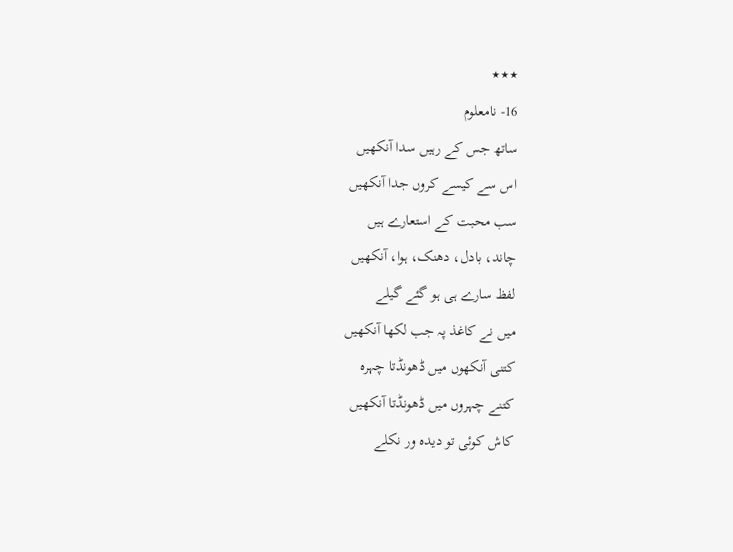٭٭٭
16- نامعلوم
ساتھ جس کے رہیں سدا آنکھیں
اس سے کیسے کروں جدا آنکھیں
سب محبت کے استعارے ہیں
چاند، بادل، دھنک، ہوا، آنکھیں
لفظ سارے ہی ہو گئے گیلے
میں نے کاغذ پہ جب لکھا آنکھیں
کتنی آنکھوں میں ڈھونڈتا چہرہ
کتنے چہروں میں ڈھونڈتا آنکھیں
کاش کوئی تو دیدہ ور نکلے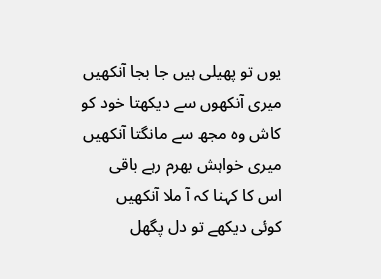یوں تو پھیلی ہیں جا بجا آنکھیں
میری آنکھوں سے دیکھتا خود کو
کاش وہ مجھ سے مانگتا آنکھیں
میری خواہش بھرم رہے باقی
اس کا کہنا کہ آ ملا آنکھیں
کوئی دیکھے تو دل پگھل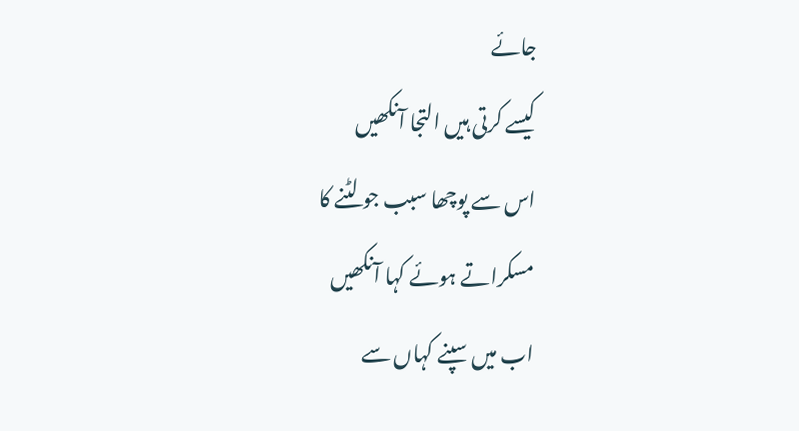جائے
کیسے کرتی ہیں التجا آنکھیں
اس سے پوچھا سبب جو لٹنے کا
مسکراتے ہوئے کہا آنکھیں
اب میں سپنے کہاں سے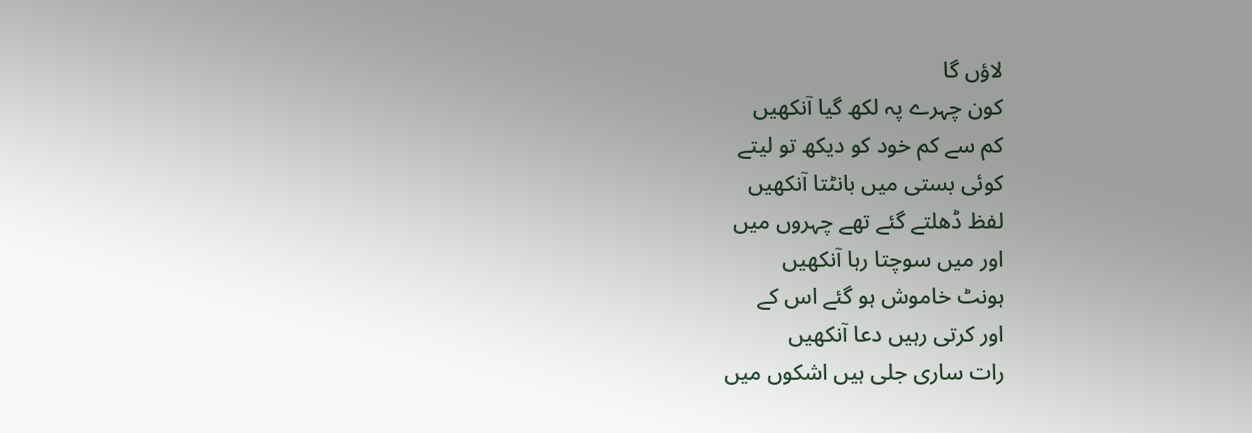لاؤں گا
کون چہرے پہ لکھ گیا آنکھیں
کم سے کم خود کو دیکھ تو لیتے
کوئی بستی میں بانٹتا آنکھیں
لفظ ڈھلتے گئے تھے چہروں میں
اور میں سوچتا رہا آنکھیں
ہونٹ خاموش ہو گئے اس کے
اور کرتی رہیں دعا آنکھیں
رات ساری جلی ہیں اشکوں میں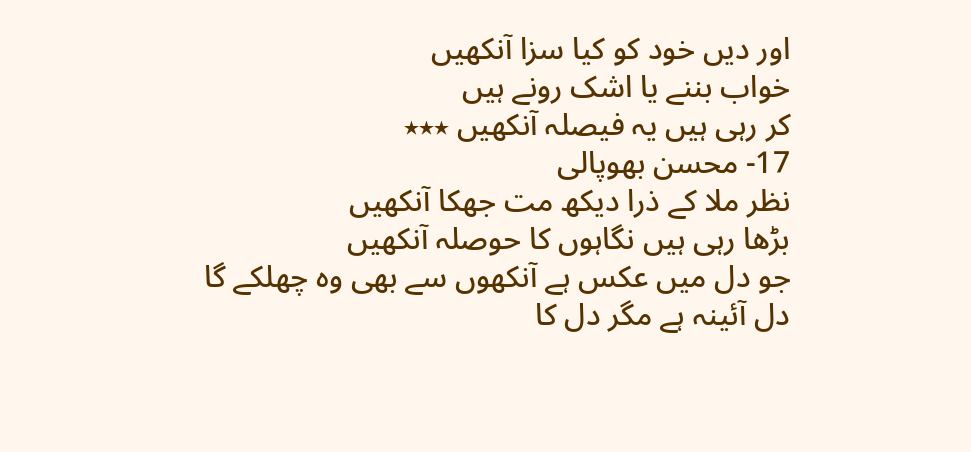اور دیں خود کو کیا سزا آنکھیں
خواب بننے یا اشک رونے ہیں
کر رہی ہیں یہ فیصلہ آنکھیں ٭٭٭
17- محسن بھوپالی
نظر ملا کے ذرا دیکھ مت جھکا آنکھیں
بڑھا رہی ہیں نگاہوں کا حوصلہ آنکھیں
جو دل میں عکس ہے آنکھوں سے بھی وہ چھلکے گا
دل آئینہ ہے مگر دل کا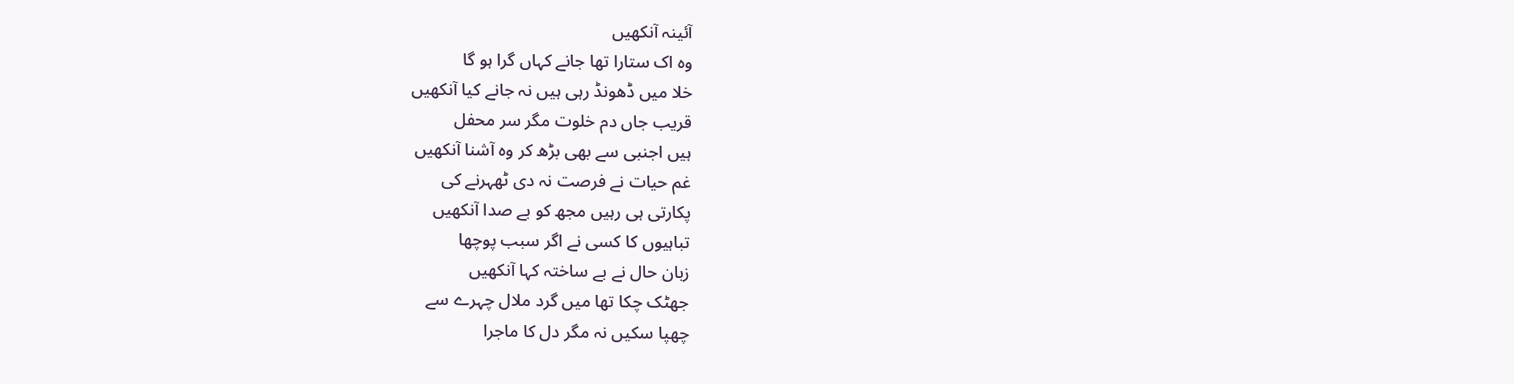آئینہ آنکھیں
وہ اک ستارا تھا جانے کہاں گرا ہو گا
خلا میں ڈھونڈ رہی ہیں نہ جانے کیا آنکھیں
قریب جاں دم خلوت مگر سر محفل
ہیں اجنبی سے بھی بڑھ کر وہ آشنا آنکھیں
غم حیات نے فرصت نہ دی ٹھہرنے کی
پکارتی ہی رہیں مجھ کو بے صدا آنکھیں
تباہیوں کا کسی نے اگر سبب پوچھا
زبان حال نے بے ساختہ کہا آنکھیں
جھٹک چکا تھا میں گرد ملال چہرے سے
چھپا سکیں نہ مگر دل کا ماجرا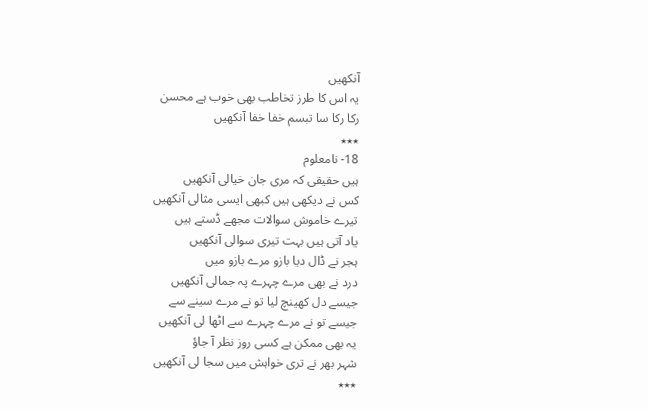آنکھیں
یہ اس کا طرز تخاطب بھی خوب ہے محسن
رکا رکا سا تبسم خفا خفا آنکھیں
٭٭٭
18- نامعلوم
ہیں حقیقی کہ مری جان خیالی آنکھیں
کس نے دیکھی ہیں کبھی ایسی مثالی آنکھیں
تیرے خاموش سوالات مجھے ڈستے ہیں
یاد آتی ہیں بہت تیری سوالی آنکھیں
ہجر نے ڈال دیا بازو مرے بازو میں
درد نے بھی مرے چہرے پہ جمالی آنکھیں
جیسے دل کھینچ لیا تو نے مرے سینے سے
جیسے تو نے مرے چہرے سے اٹھا لی آنکھیں
یہ بھی ممکن ہے کسی روز نظر آ جاؤ
شہر بھر نے تری خواہش میں سجا لی آنکھیں
٭٭٭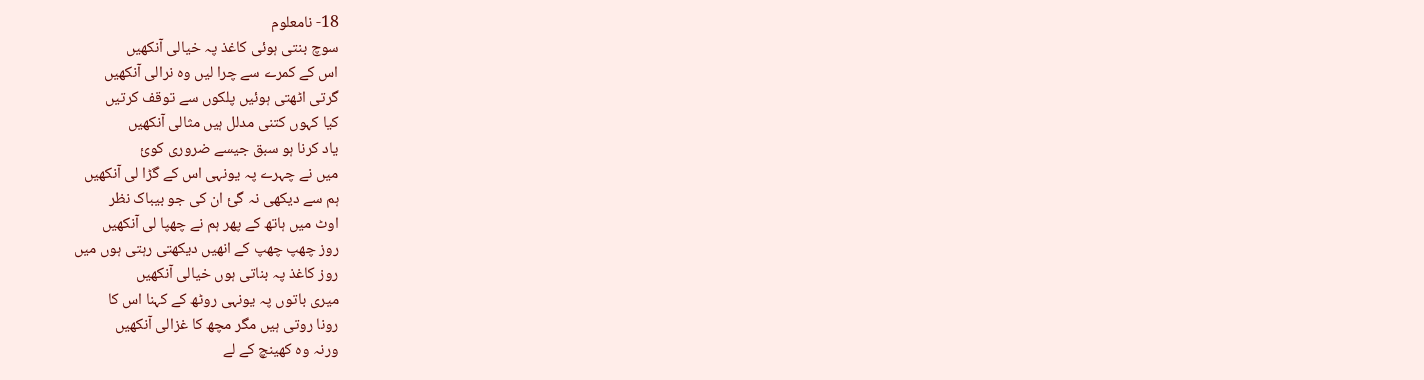18- نامعلوم
سوچ بنتی ہوئی کاغذ پہ خیالی آنکھیں
اس کے کمرے سے چرا لیں وہ نرالی آنکھیں
گرتی اٹھتی ہوئیں پلکوں سے توقف کرتیں
کیا کہوں کتنی مدلل ہیں مثالی آنکھیں
یاد کرنا ہو سبق جیسے ضروری کوئ
میں نے چہرے پہ یونہی اس کے گڑا لی آنکھیں
ہم سے دیکھی نہ گئ ان کی جو بیباک نظر
اوٹ میں ہاتھ کے پھر ہم نے چھپا لی آنکھیں
روز چھپ چھپ کے انھیں دیکھتی رہتی ہوں میں
روز کاغذ پہ بناتی ہوں خیالی آنکھیں
میری باتوں پہ یونہی روٹھ کے کہنا اس کا
رونا روتی ہیں مگر مچھ کا غزالی آنکھیں
ورنہ وہ کھینچ کے لے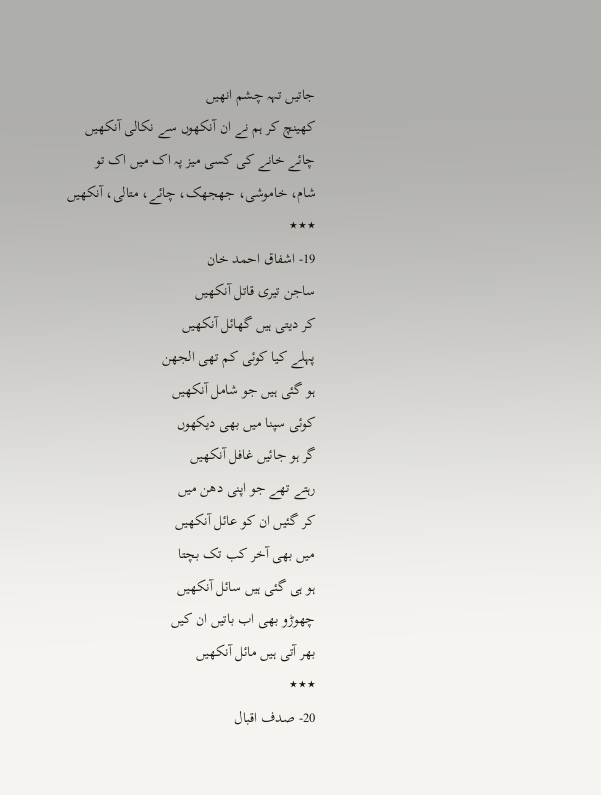جاتیں تہہ چشم انھیں
کھینچ کر ہم نے ان آنکھوں سے نکالی آنکھیں
چائے خانے کی کسی میز پہ اک میں اک تو
شام، خاموشی، جھجھک، چائے، متالی، آنکھیں
٭٭٭
19- اشفاق احمد خان
ساجن تیری قاتل آنکھیں
کر دیتی ہیں گھائل آنکھیں
پہلے کیا کوئی کم تھی الجھن
ہو گئی ہیں جو شامل آنکھیں
کوئی سپنا میں بھی دیکھوں
گر ہو جائیں غافل آنکھیں
رہتے تھے جو اپنی دھن میں
کر گئیں ان کو عائل آنکھیں
میں بھی آخر کب تک بچتا
ہو ہی گئی ہیں سائل آنکھیں
چھوڑو بھی اب باتیں ان کیں
بھر آتی ہیں مائل آنکھیں
٭٭٭
20- صدف اقبال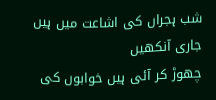شب ہجراں کی اشاعت میں ہیں جاری آنکھیں
چھوڑ کر آئی ہیں خوابوں کی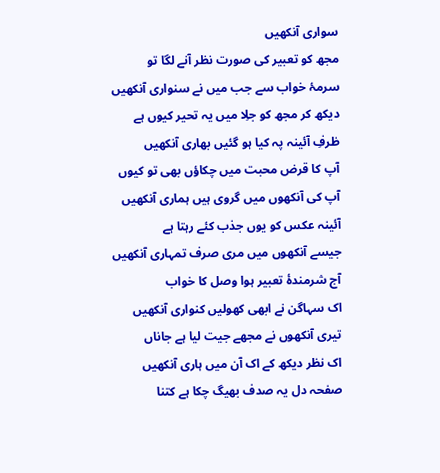سواری آنکھیں
مجھ کو تعبیر کی صورت نظر آنے لگا تو
سرمۂ خواب سے جب میں نے سنواری آنکھیں
دیکھ کر مجھ کو جلِا میں یہ تحیر کیوں ہے
ظرفِ آئینہ پہ کیا ہو گئیں بھاری آنکھیں
آپ کا قرض محبت میں چکاؤں بھی تو کیوں
آپ کی آنکھوں میں گروی ہیں ہماری آنکھیں
آئینہ عکس کو یوں جذب کئے رہتا ہے
جیسے آنکھوں میں مری صرف تمہاری آنکھیں
آج شرمندۂ تعبیر ہوا وصل کا خواب
اک سہاگن نے ابھی کھولیں کنواری آنکھیں
تیری آنکھوں نے مجھے جیت لیا ہے جاناں
اک نظر دیکھ کے اک آن میں ہاری آنکھیں
صفحہ دل یہ صدف بھیگ چکا ہے کتنا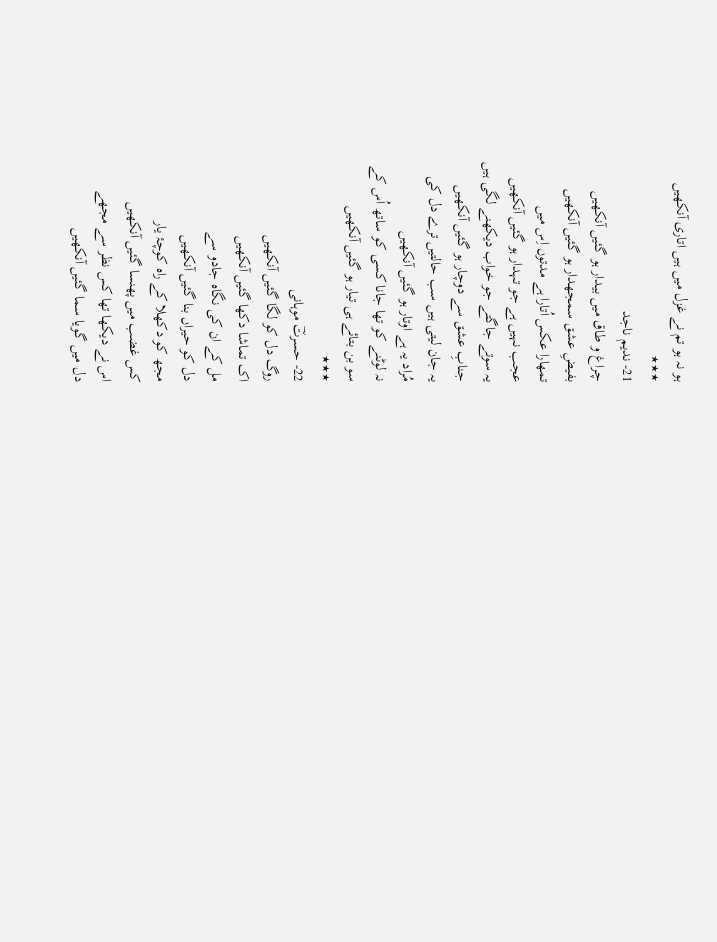ہو نہ ہو تم نے غزل میں ہیں اتاری آنکھیں
٭٭٭
21- ندیم ناجد
چراغ و طاق میں بیدار ہو گئیں آنکھیں
بفیضِ عشق سمجھدار ہو گئیں آنکھیں
تمھارا عکس اُتارا ہے مدتوں اِس میں
عجب نہیں ہے جو تہدار ہو گئیں آنکھیں
یہ سوتے جاگتے جو خواب دیکھنے لگی ہیں
جنابِ عشق سے دوچار ہو گئیں آنکھیں
یہ جان لیتی ہیں سب حالتیں ترے دل کی
مُراد یہ ہے اوتار ہو گئیں آنکھیں
نہ لوٹنے کو تھا جانا کسی کو ساتھ اُس کے
سو بن بتائے ہی تیار ہو گئیں آنکھیں
٭٭٭
22- حسرتؔ موہانی
روگ دل کو لگا گئیں آنکھیں
اک تماشا دکھا گئیں آنکھیں
مل کے ان کی نگاہ جادو سے
دل کو حیراں بنا گئیں آنکھیں
مجھ کو دکھلا کے راہ کوچۂ یار
کس غضب میں پھنسا گئیں آنکھیں
اس نے دیکھا تھا کس نظر سے مجھے
دل میں گویا سما گئیں آنکھیں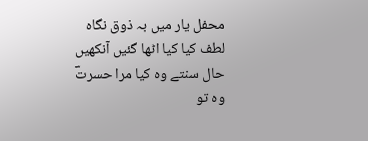محفل یار میں بہ ذوق نگاہ
لطف کیا کیا اٹھا گئیں آنکھیں
حال سنتے وہ کیا مرا حسرتؔ
وہ تو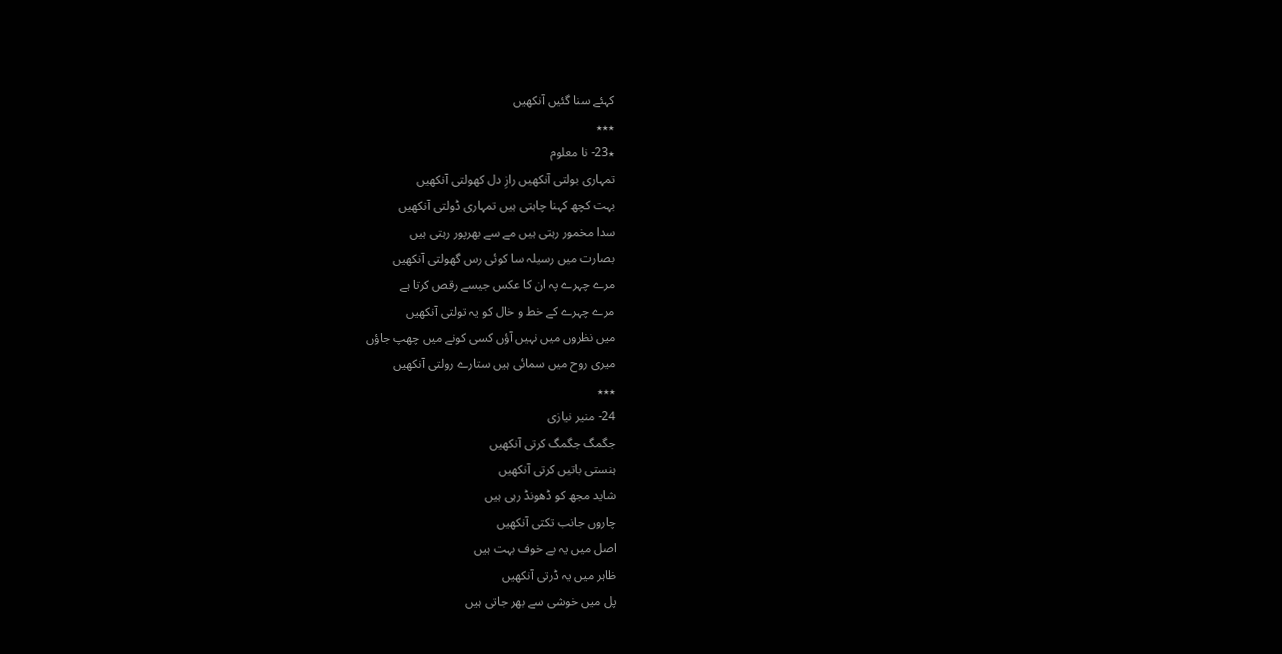کہئے سنا گئیں آنکھیں
٭٭٭
٭23- نا معلوم
تمہاری بولتی آنکھیں رازِ دل کھولتی آنکھیں
بہت کچھ کہنا چاہتی ہیں تمہاری ڈولتی آنکھیں
سدا مخمور رہتی ہیں مے سے بھرپور رہتی ہیں
بصارت میں رسیلہ سا کوئی رس گھولتی آنکھیں
مرے چہرے پہ ان کا عکس جیسے رقص کرتا ہے
مرے چہرے کے خط و خال کو یہ تولتی آنکھیں
میں نظروں میں نہیں آؤں کسی کونے میں چھپ جاؤں
میری روح میں سمائی ہیں ستارے رولتی آنکھیں
٭٭٭
24- منیر نیازی
جگمگ جگمگ کرتی آنکھیں
ہنستی باتیں کرتی آنکھیں
شاید مجھ کو ڈھونڈ رہی ہیں
چاروں جانب تکتی آنکھیں
اصل میں یہ بے خوف بہت ہیں
ظاہر میں یہ ڈرتی آنکھیں
پل میں خوشی سے بھر جاتی ہیں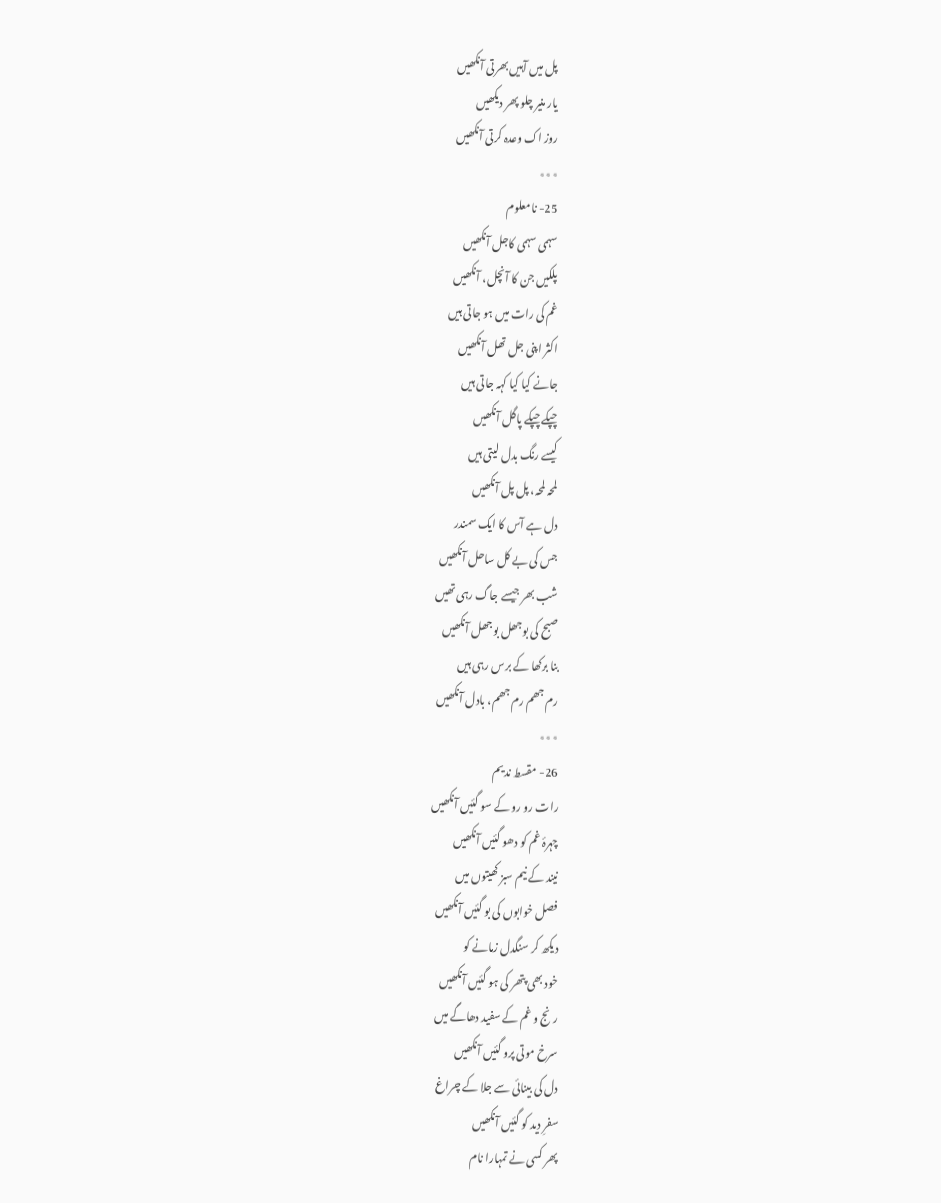پل میں آہیں بھرتی آنکھیں
یار منیر چلو پھر دیکھیں
روز اک وعدہ کرتی آنکھیں
٭٭٭
25- نامعلوم
سہمی سہمی کاجل آنکھیں
پلکیں جن کا آنچل، آنکھیں
غم کی رات میں ہو جاتی ہیں
اکثر اپنی جل تھل آنکھیں
جانے کیا کیا کہہ جاتی ہیں
چپکے چپکے پاگل آنکھیں
کیسے رنگ بدل لیتی ہیں
لمحہ لمحہ، پل پل آنکھیں
دل ہے آس کا ایک سمندر
جس کی بے کل ساحل آنکھیں
شب بھر جیسے جاگ رہی تھیں
صبح کی بوجھل بوجھل آنکھیں
بنا برکھا کے برس رہی ہیں
رم جھم رم جھم، بادل آنکھیں
٭٭٭
26- مقسط ندیم
رات رو رو کے سو گئیں آنکھیں
چہرۂ غم کو دھو گئیں آنکھیں
نیند کے نیم سبز کھیتوں میں
فصل خوابوں کی بو گئیں آنکھیں
دیکھ کر سنگدل زمانے کو
خود بھی پتھر کی ہو گئیں آنکھیں
رنج و غم کے سفید دھاگے میں
سرخ موتی پرو گئیں آنکھیں
دل کی بینائی سے جلا کے چراغ
سفرِ دید کو گئیں آنکھیں
پھر کسی نے تمہارا نام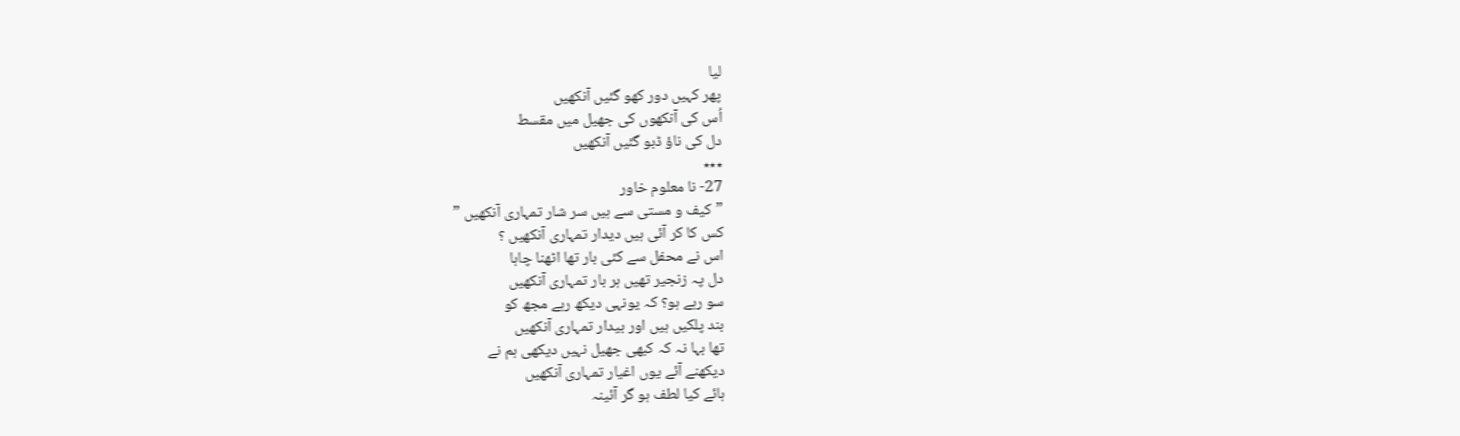لیا
پھر کہیں دور کھو گئیں آنکھیں
اُس کی آنکھوں کی جھیل میں مقسط
دل کی ناؤ ڈبو گئیں آنکھیں
٭٭٭
27- نا معلوم خاور
”کیف و مستی سے ہیں سر شار تمہاری آنکھیں ”
کس کا کر آئی ہیں دیدار تمہاری آنکھیں ؟
اس نے محفل سے کئی بار تھا اٹھنا چاہا
دل پہ زنجیر تھیں ہر بار تمہاری آنکھیں
سو رہے ہو؟ کہ یونہی دیکھ رہے مجھ کو
بند پلکیں ہیں اور بیدار تمہاری آنکھیں
تھا بہا نہ کہ کبھی جھیل نہیں دیکھی ہم نے
دیکھنے آئے یوں اغیار تمہاری آنکھیں
ہائے کیا لطف ہو گر آئینہ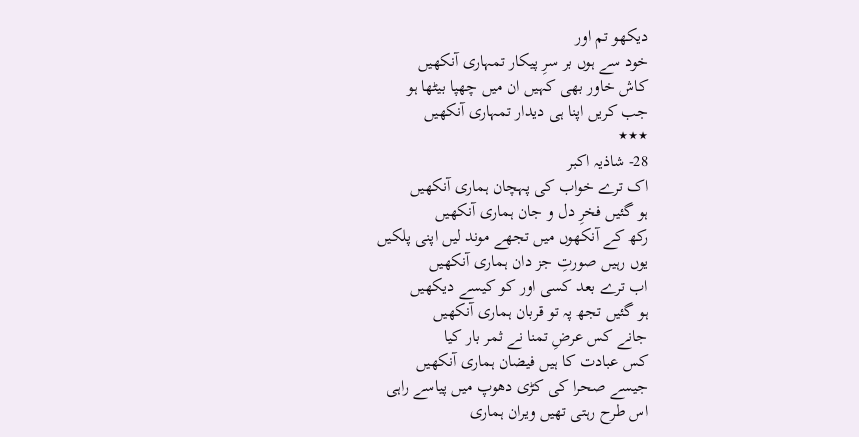دیکھو تم اور
خود سے ہوں بر سرِ پیکار تمہاری آنکھیں
کاش خاور بھی کہیں ان میں چھپا بیٹھا ہو
جب کریں اپنا ہی دیدار تمہاری آنکھیں
٭٭٭
28- شاذیہ اکبر
اک ترے خواب کی پہچان ہماری آنکھیں
ہو گئیں فخرِ دل و جان ہماری آنکھیں
رکھ کے آنکھوں میں تجھے موند لیں اپنی پلکیں
یوں رہیں صورتِ جز دان ہماری آنکھیں
اب ترے بعد کسی اور کو کیسے دیکھیں
ہو گئیں تجھ پہ تو قربان ہماری آنکھیں
جانے کس عرضِ تمنا نے ثمر بار کیا
کس عبادت کا ہیں فیضان ہماری آنکھیں
جیسے صحرا کی کڑی دھوپ میں پیاسے راہی
اس طرح رہتی تھیں ویران ہماری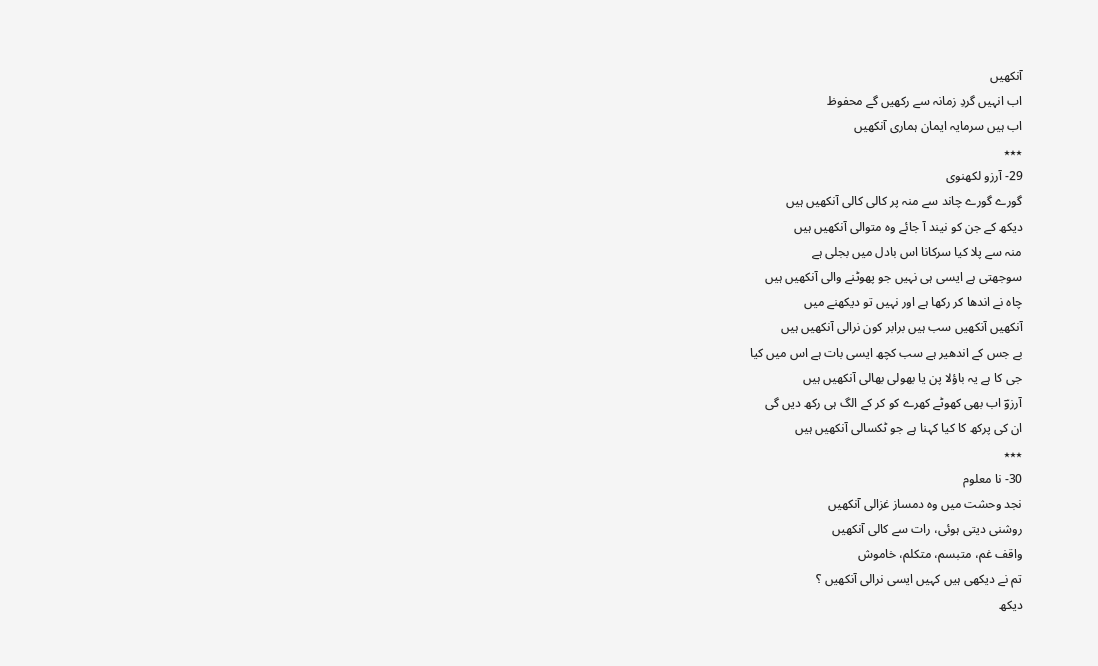آنکھیں
اب انہیں گردِ زمانہ سے رکھیں گے محفوظ
اب ہیں سرمایہ ایمان ہماری آنکھیں
٭٭٭
29- آرزو لکھنوی
گورے گورے چاند سے منہ پر کالی کالی آنکھیں ہیں
دیکھ کے جن کو نیند آ جائے وہ متوالی آنکھیں ہیں
منہ سے پلا کیا سرکانا اس بادل میں بجلی ہے
سوجھتی ہے ایسی ہی نہیں جو پھوٹنے والی آنکھیں ہیں
چاہ نے اندھا کر رکھا ہے اور نہیں تو دیکھنے میں
آنکھیں آنکھیں سب ہیں برابر کون نرالی آنکھیں ہیں
بے جس کے اندھیر ہے سب کچھ ایسی بات ہے اس میں کیا
جی کا ہے یہ باؤلا پن یا بھولی بھالی آنکھیں ہیں
آرزوؔ اب بھی کھوٹے کھرے کو کر کے الگ ہی رکھ دیں گی
ان کی پرکھ کا کیا کہنا ہے جو ٹکسالی آنکھیں ہیں
٭٭٭
30- نا معلوم
نجد وحشت میں وہ دمساز غزالی آنکھیں
روشنی دیتی ہوئی، رات سے کالی آنکھیں
واقف غم، متبسم، متکلم، خاموش
تم نے دیکھی ہیں کہیں ایسی نرالی آنکھیں ؟
دیکھ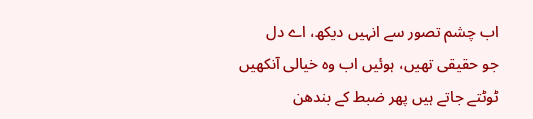اب چشم تصور سے انہیں دیکھ، اے دل
جو حقیقی تھیں، ہوئیں اب وہ خیالی آنکھیں
ٹوٹتے جاتے ہیں پھر ضبط کے بندھن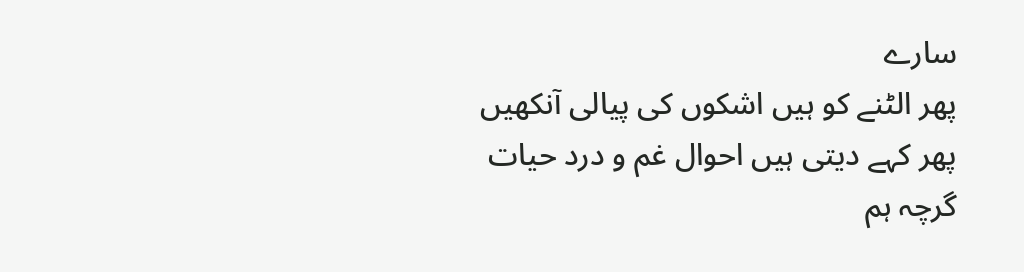سارے
پھر الٹنے کو ہیں اشکوں کی پیالی آنکھیں
پھر کہے دیتی ہیں احوال غم و درد حیات
گرچہ ہم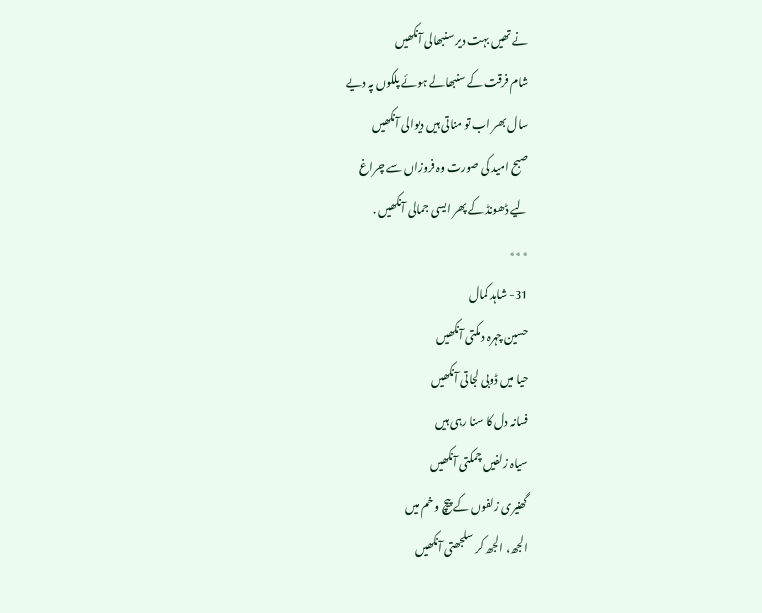نے تھیں بہت دیر سنبھالی آنکھیں
شام فرقت کے سنبھالے ہوئے پلکوں پہ دیے
سال بھر اب تو مناتی ہیں دیوالی آنکھیں
صبح امید کی صورت وہ فروزاں سے چراغ
لیے ڈھونڈ کے پھر ایسی جمالی آنکھیں .
٭٭٭
31- شاہد کمال
حسین چہرہ دمکتی آنکھیں
حیا میں ڈوبی لجاتی آنکھیں
فسانہ دل کا سنا رہی ہیں
سیاہ زلفیں چمکتی آنکھیں
گھنیری زلفوں کے پیچ و خم میں
الجھ، الجھ کر سلجھتی آنکھیں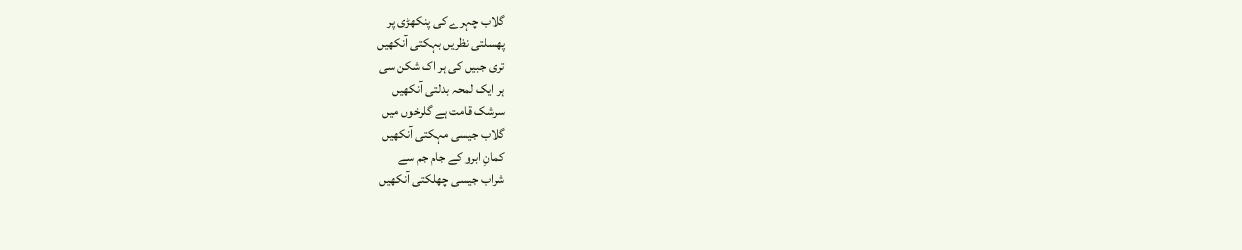گلاب چہرے کی پنکھڑی پر
پھسلتی نظریں بہکتی آنکھیں
تری جبیں کی ہر اک شکن سی
ہر ایک لمحہ بدلتی آنکھیں
سرشک قامت ہے گلرخوں میں
گلاب جیسی مہکتی آنکھیں
کمانِ ابرو کے جام جم سے
شراب جیسی چھلکتی آنکھیں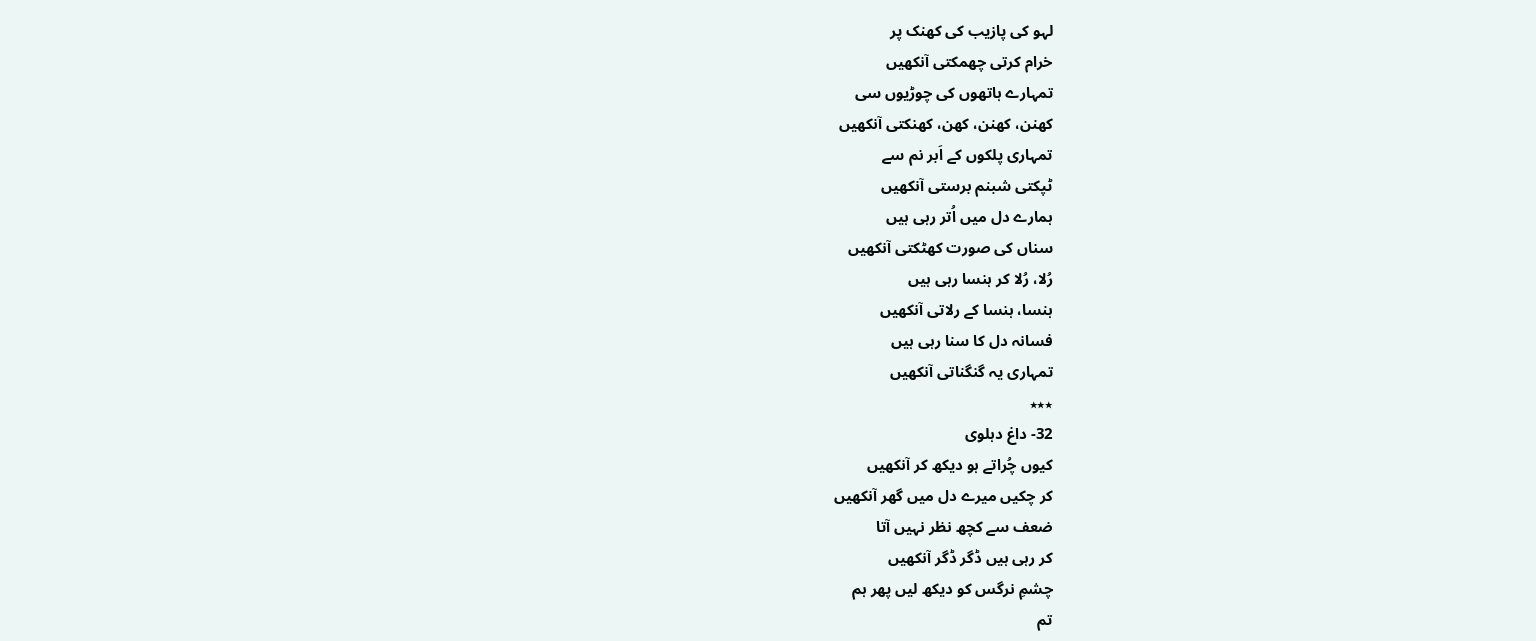لہو کی پازیب کی کھنک پر
خرام کرتی چھمکتی آنکھیں
تمہارے ہاتھوں کی چوڑیوں سی
کھنن، کھنن، کھن، کھنکتی آنکھیں
تمہاری پلکوں کے اَبر نم سے
ٹپکتی شبنم برستی آنکھیں
ہمارے دل میں اُتر رہی ہیں
سناں کی صورت کھٹکتی آنکھیں
رُلا، رُلا کر ہنسا رہی ہیں
ہنسا، ہنسا کے رلاتی آنکھیں
فسانہ دل کا سنا رہی ہیں
تمہاری یہ گنگناتی آنکھیں
٭٭٭
32- داغ دہلوی
کیوں چُراتے ہو دیکھ کر آنکھیں
کر چکیں میرے دل میں گھر آنکھیں
ضعف سے کچھ نظر نہیں آتا
کر رہی ہیں ڈگر ڈگر آنکھیں
چشمِ نرگس کو دیکھ لیں پھر ہم
تم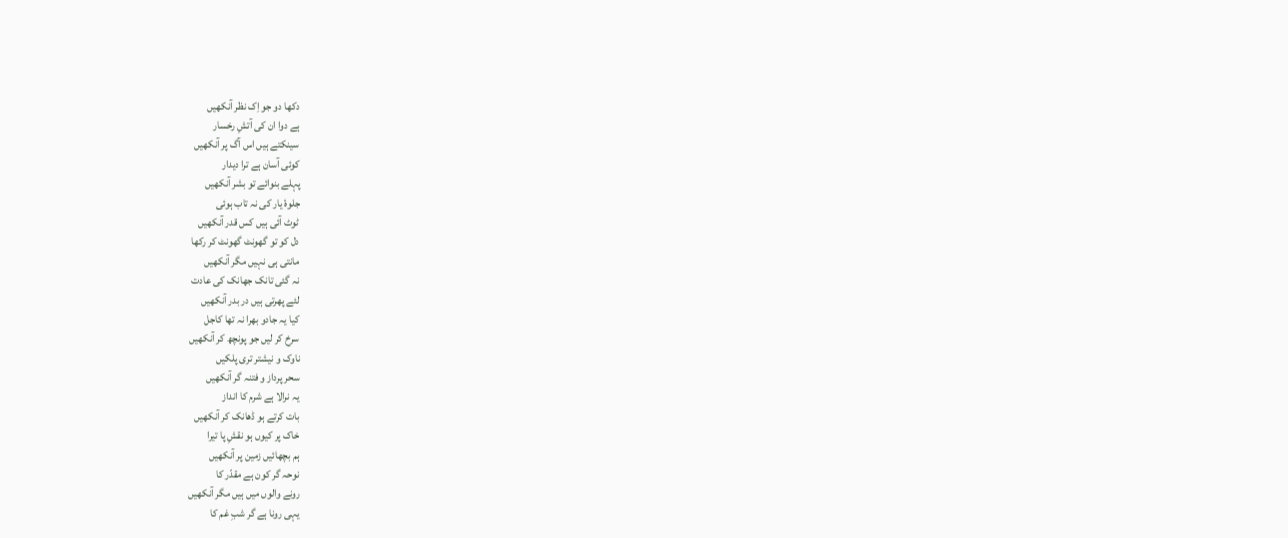دکھا دو جو اِک نظر آنکھیں
ہے دوا ان کی آتشِ رخسار
سینکتے ہیں اس آگ پر آنکھیں
کوئی آسان ہے ترا دیدار
پہلے بنوائے تو بشر آنکھیں
جلوۂ یار کی نہ تاب ہوئی
ٹوٹ آئی ہیں کس قدر آنکھیں
دل کو تو گھونٹ گھونٹ کر رکھا
مانتی ہی نہیں مگر آنکھیں
نہ گئی تانک جھانک کی عادت
لئے پھرتی ہیں در بدر آنکھیں
کیا یہ جادو بھرا نہ تھا کاجل
سرخ کر لیں جو پونچھ کر آنکھیں
ناوک و نیشتر تری پلکیں
سحر پرداز و فتنہ گر آنکھیں
یہ نرالا ہے شرم کا انداز
بات کرتے ہو ڈھانک کر آنکھیں
خاک پر کیوں ہو نقشِ پا تیرا
ہم بچھائیں زمین پر آنکھیں
نوحہ گر کون ہے مقدّر کا
رونے والوں میں ہیں مگر آنکھیں
یہی رونا ہے گر شبِ غم کا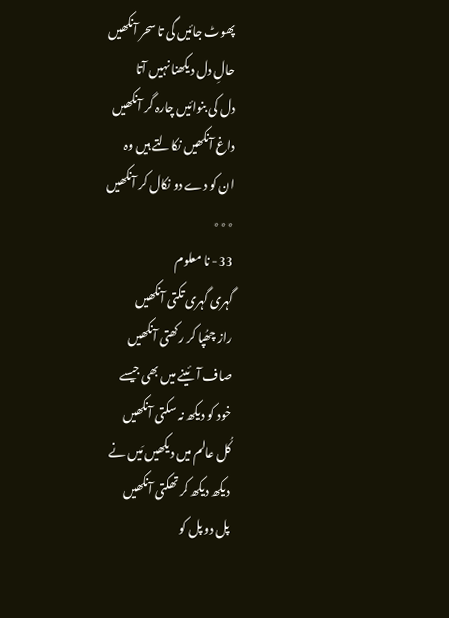پھوٹ جائیں گی تا سحر آنکھیں
حالِ دل دیکھنا نہیں آتا
دل کی بنوائیں چارہ گر آنکھیں
داغ آنکھیں نکالتے ہیں وہ
ان کو دے دو نکال کر آنکھیں
٭٭٭
33- نا معلوم
گہری گہری تکتی آنکھیں
راز چھُپا کر رکھتی آنکھیں
صاف آئینے میں بھی جیسے
خود کو دیکھ نہ سکتی آنکھیں
کُل عالم میں دیکھیں مَیں نے
دیکھ دیکھ کر تھکتی آنکھیں
پل دو پل کو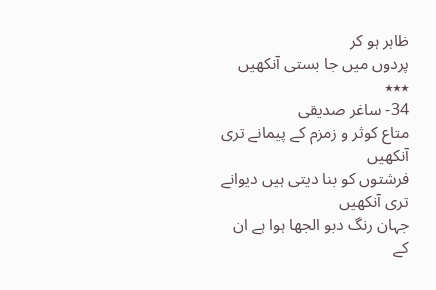ظاہر ہو کر
پردوں میں جا بستی آنکھیں
٭٭٭
34- ساغر صدیقی
متاع کوثر و زمزم کے پیمانے تری آنکھیں
فرشتوں کو بنا دیتی ہیں دیوانے تری آنکھیں
جہان رنگ دبو الجھا ہوا ہے ان کے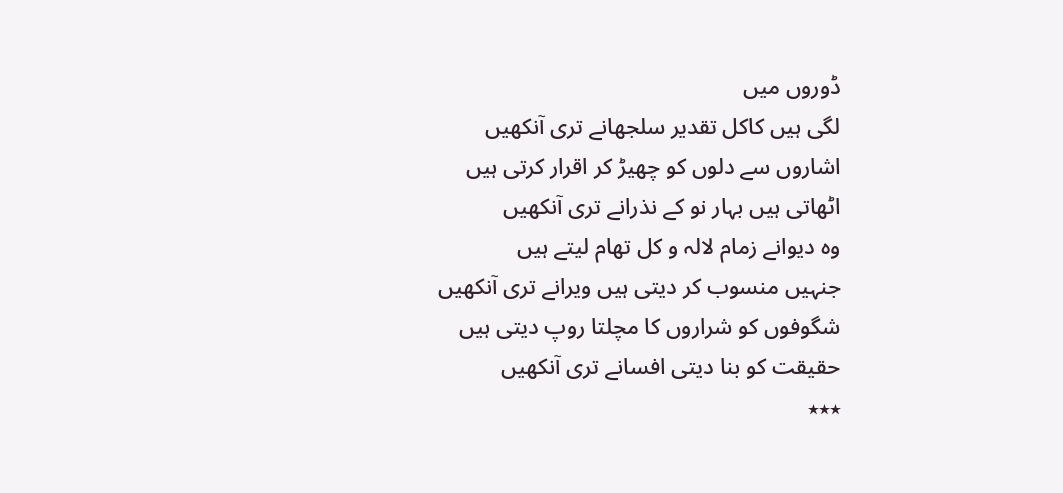ڈوروں میں
لگی ہیں کاکل تقدیر سلجھانے تری آنکھیں
اشاروں سے دلوں کو چھیڑ کر اقرار کرتی ہیں
اٹھاتی ہیں بہار نو کے نذرانے تری آنکھیں
وہ دیوانے زمام لالہ و کل تھام لیتے ہیں
جنہیں منسوب کر دیتی ہیں ویرانے تری آنکھیں
شگوفوں کو شراروں کا مچلتا روپ دیتی ہیں
حقیقت کو بنا دیتی افسانے تری آنکھیں
٭٭٭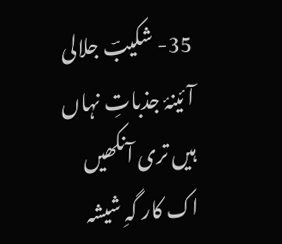35- شکیبؔ جلالی
آئینۂ جذباتِ نہاں ہیں تری آنکھیں
اک کار گہِ شیشہ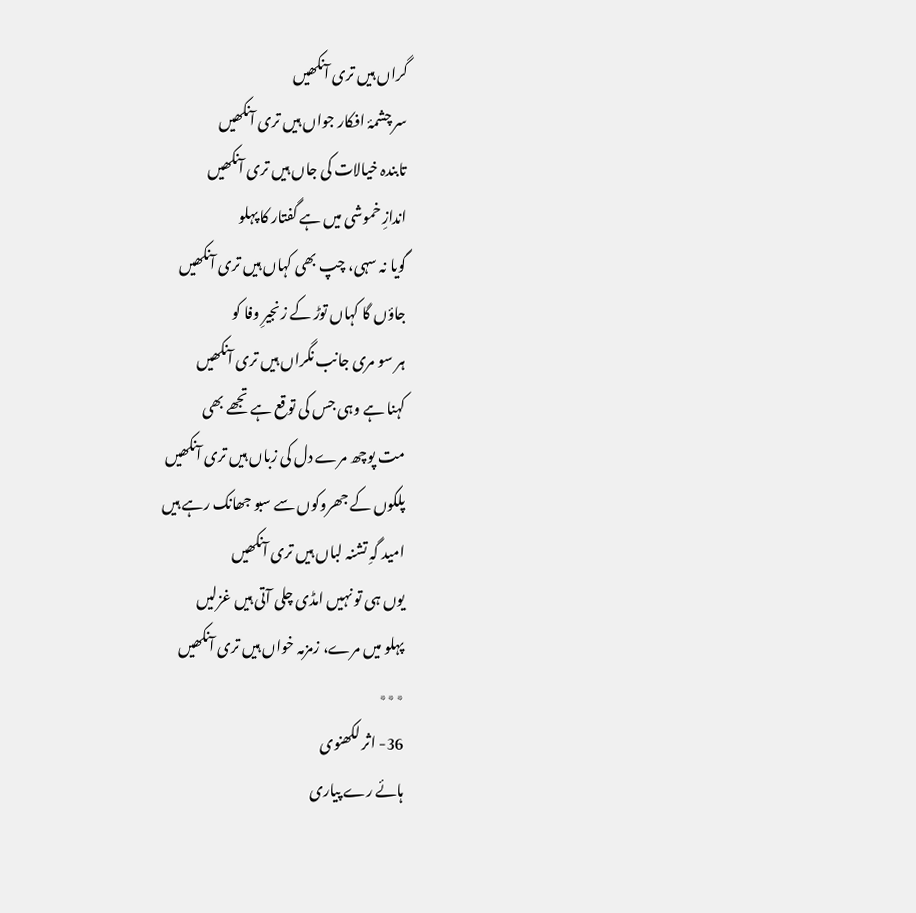گراں ہیں تری آنکھیں
سر چشمۂ افکار جواں ہیں تری آنکھیں
تابندہ خیالات کی جاں ہیں تری آنکھیں
اندازِ خموشی میں ہے گفتار کا پہلو
گویا نہ سہی، چپ بھی کہاں ہیں تری آنکھیں
جاؤں گا کہاں توڑ کے زنجیرِ وفا کو
ہر سو مری جانب نگراں ہیں تری آنکھیں
کہنا ہے وہی جس کی توقع ہے تجھے بھی
مت پوچھ مرے دل کی زباں ہیں تری آنکھیں
پلکوں کے جھروکوں سے سبو جھانک رہے ہیں
امید گہِ تشنہ لباں ہیں تری آنکھیں
یوں ہی تو نہیں امڈی چلی آتی ہیں غزلیں
پہلو میں مرے، زمزمہ خواں ہیں تری آنکھیں
٭٭٭
36- اثر لکھنوی
ہائے رے پیاری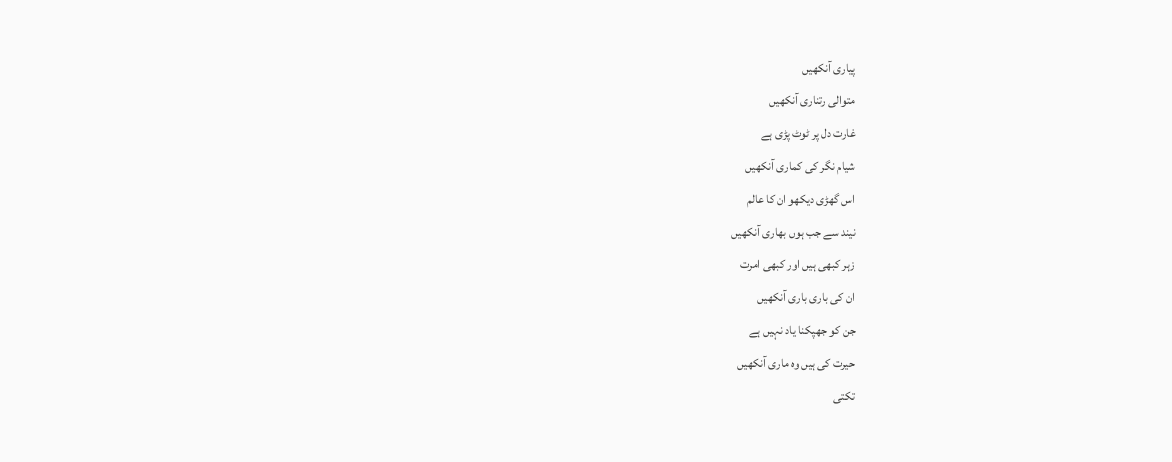پیاری آنکھیں
متوالی رتناری آنکھیں
غارت دل پر ٹوٹ پڑی ہے
شیام نگر کی کماری آنکھیں
اس گھڑی دیکھو ان کا عالم
نیند سے جب ہوں بھاری آنکھیں
زہر کبھی ہیں اور کبھی امرت
ان کی باری باری آنکھیں
جن کو جھپکنا یاد نہیں ہے
حیرت کی ہیں وہ ماری آنکھیں
تکتی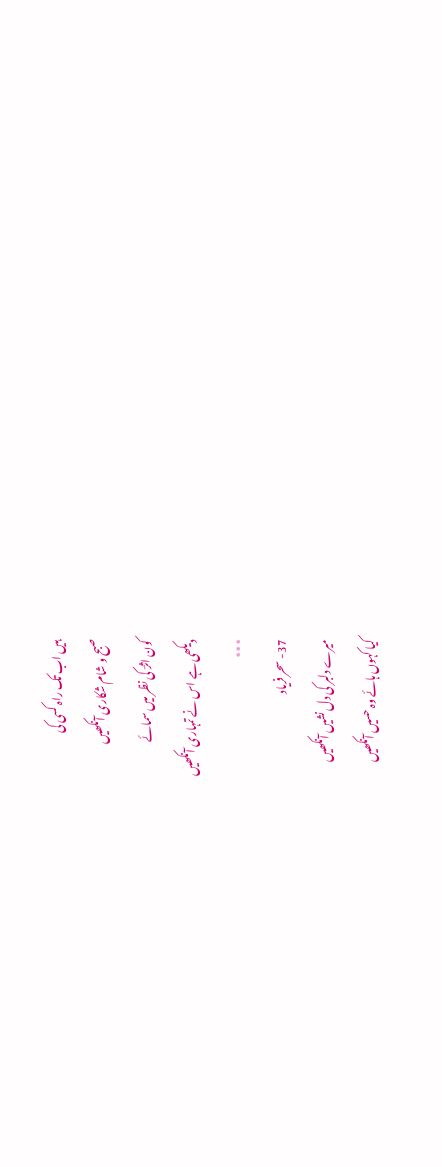ہیں اب تک راہ کسی کی
صبح و شام شکاری آنکھیں
کون اثرؔ کی نظر میں سمائے
دیکھی ہے اس نے تمہاری آنکھیں
٭٭٭
37- سحر فریاد
میرے دلبر کی دل نشیں آنکھیں
کیا کہوں ہائے وہ حسیں آنکھیں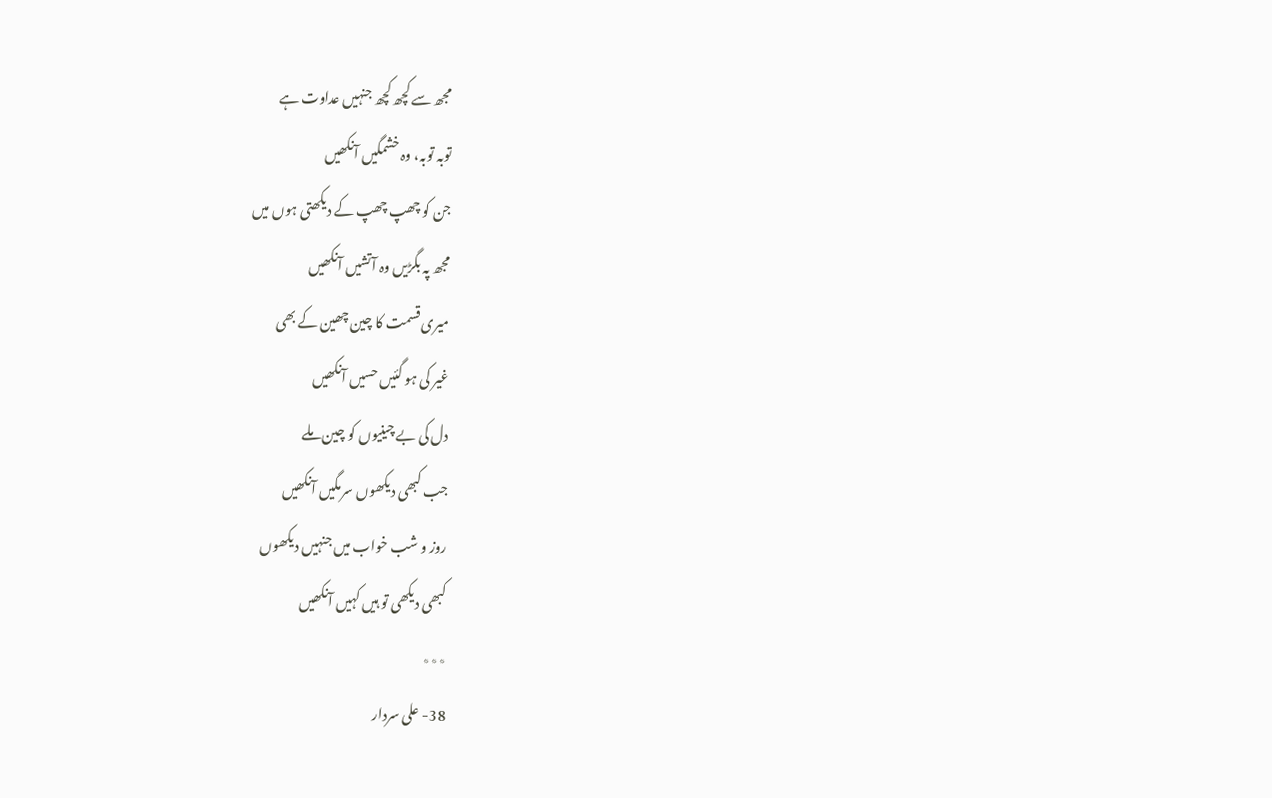مجھ سے کچھ کچھ جنہیں عداوت ہے
توبہ توبہ، وہ خشمگیں آنکھیں
جن کو چھپ چھپ کے دیکھتی ہوں میں
مجھ پہ بگڑیں وہ آتشیں آنکھیں
میری قسمت کا چین چھین کے بھی
غیر کی ہو گئیں حسیں آنکھیں
دل کی بے چینیوں کو چین ملے
جب کبھی دیکھوں سرمگیں آنکھیں
روز و شب خواب میں جنہیں دیکھوں
کبھی دیکھی تو ہیں کہیں آنکھیں
٭٭٭
38- علی سردار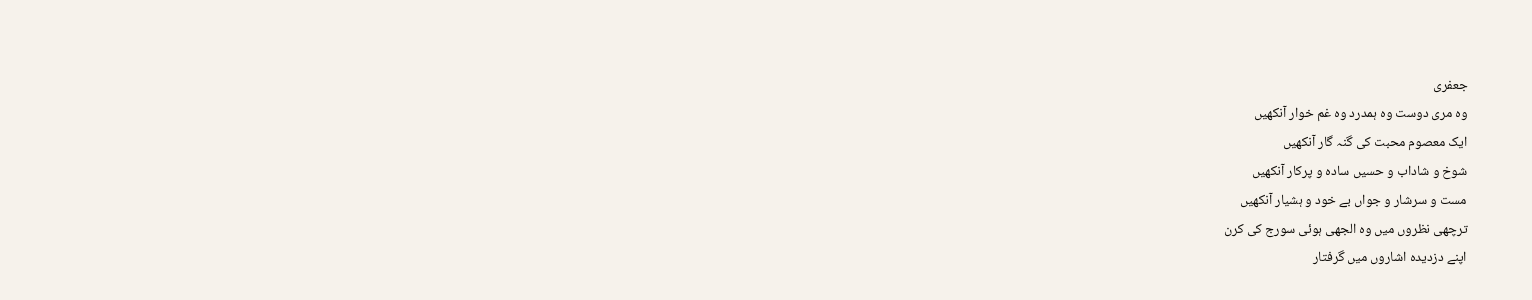جعفری
وہ مری دوست وہ ہمدرد وہ غم خوار آنکھیں
ایک معصوم محبت کی گنہ گار آنکھیں
شوخ و شاداب و حسیں سادہ و پرکار آنکھیں
مست و سرشار و جواں بے خود و ہشیار آنکھیں
ترچھی نظروں میں وہ الجھی ہوئی سورج کی کرن
اپنے دزدیدہ اشاروں میں گرفتار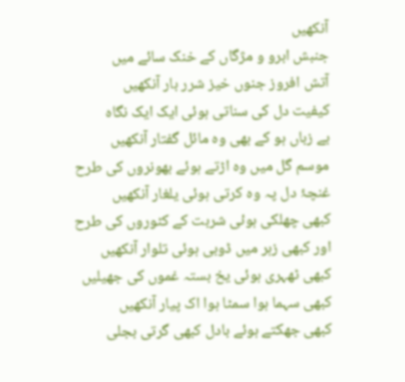آنکھیں
جنبش ابرو و مژگاں کے خنک سائے میں
آتش افروز جنوں خیز شرر بار آنکھیں
کیفیت دل کی سناتی ہوئی ایک ایک نگاہ
بے زباں ہو کے بھی وہ مائل گفتار آنکھیں
موسم گل میں وہ اڑتے ہوئے بھونروں کی طرح
غنچۂ دل پہ وہ کرتی ہوئی یلغار آنکھیں
کبھی چھلکی ہوئی شربت کے کٹوروں کی طرح
اور کبھی زہر میں ڈوبی ہوئی تلوار آنکھیں
کبھی ٹھہری ہوئی یخ بستہ غموں کی جھیلیں
کبھی سہما ہوا سمٹا ہوا اک پیار آنکھیں
کبھی جھکتے ہوئے بادل کبھی گرتی بجلی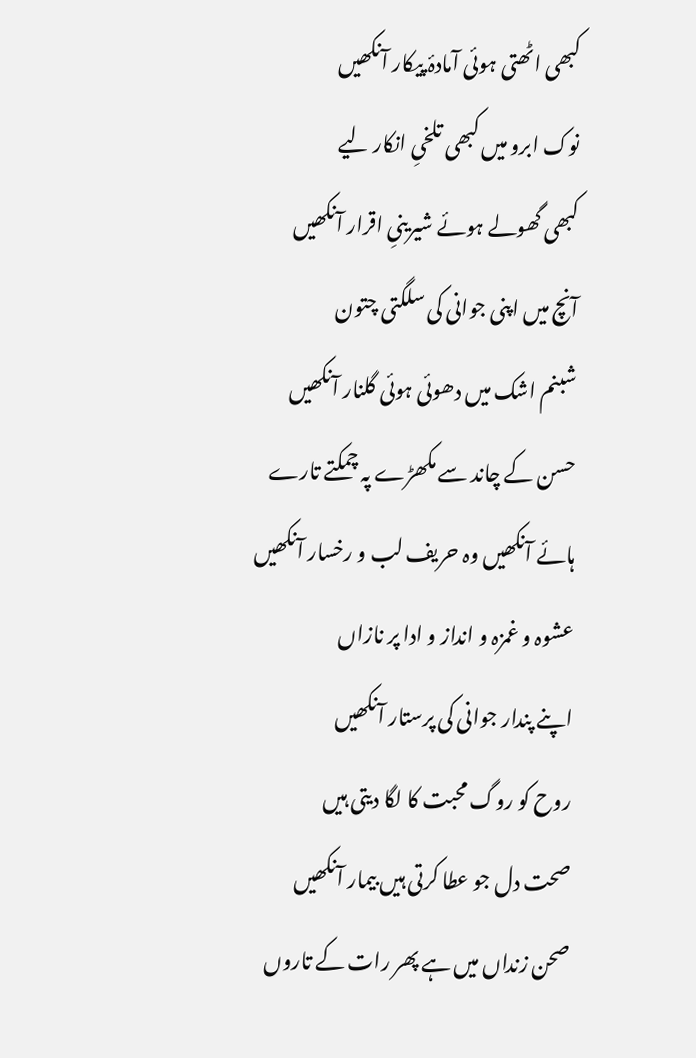کبھی اٹھتی ہوئی آمادۂ پیکار آنکھیں
نوک ابرو میں کبھی تلخیِ انکار لیے
کبھی گھولے ہوئے شیرینیِ اقرار آنکھیں
آنچ میں اپنی جوانی کی سلگتی چتون
شبنم اشک میں دھوئی ہوئی گلنار آنکھیں
حسن کے چاند سے مکھڑے پہ چمکتے تارے
ہائے آنکھیں وہ حریف لب و رخسار آنکھیں
عشوہ و غمزہ و انداز و ادا پر نازاں
اپنے پندار جوانی کی پرستار آنکھیں
روح کو روگ محبت کا لگا دیتی ہیں
صحت دل جو عطا کرتی ہیں بیمار آنکھیں
صحن زنداں میں ہے پھر رات کے تاروں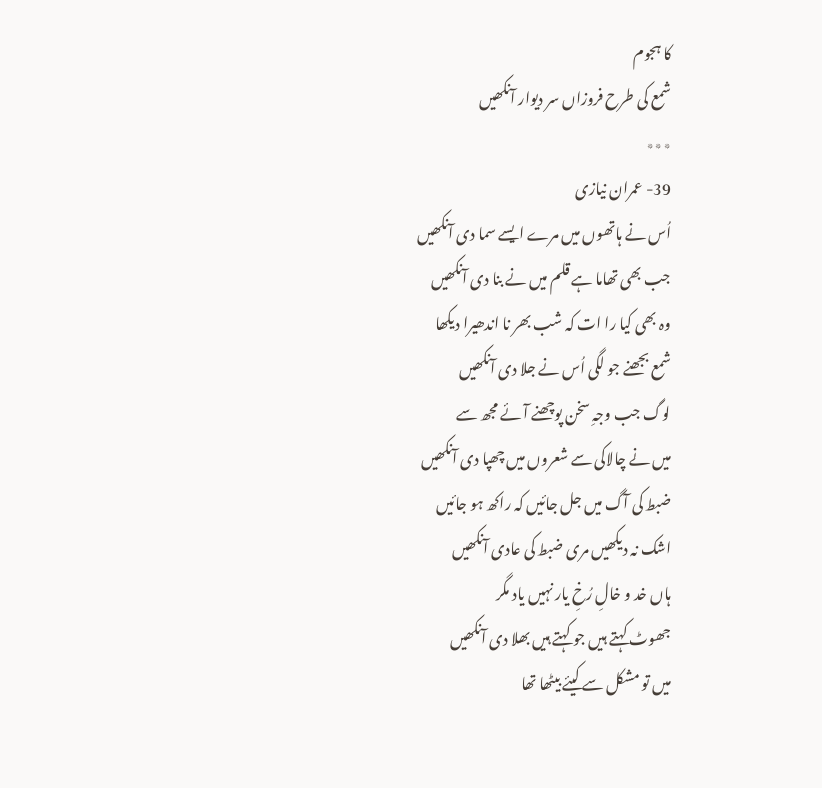کا ہجوم
شمع کی طرح فروزاں سر دیوار آنکھیں
٭٭٭
39- عمران نیازی
اُس نے ہاتھوں میں مرے ایسے سما دی آنکھیں
جب بھی تھاما ہے قلم میں نے بنا دی آنکھیں
وہ بھی کیا را ات کہ شب بھر نا اندھیرا دیکھا
شمع بجھنے جو لگی اُس نے جلا دی آنکھیں
لوگ جب وجہِ سخن پوچھنے آئے مجھ سے
میں نے چالاکی سے شعروں میں چھپا دی آنکھیں
ضبط کی آگ میں جل جائیں کہ راکھ ہو جائیں
اشک نہ دیکھیں مری ضبط کی عادی آنکھیں
ہاں خد و خالِ رُخِ یار نہیں یاد مگر
جھوٹ کہتے ہیں جو کہتے ہیں بھلا دی آنکھیں
میں تو مشکل سے کیئے بیٹھا تھا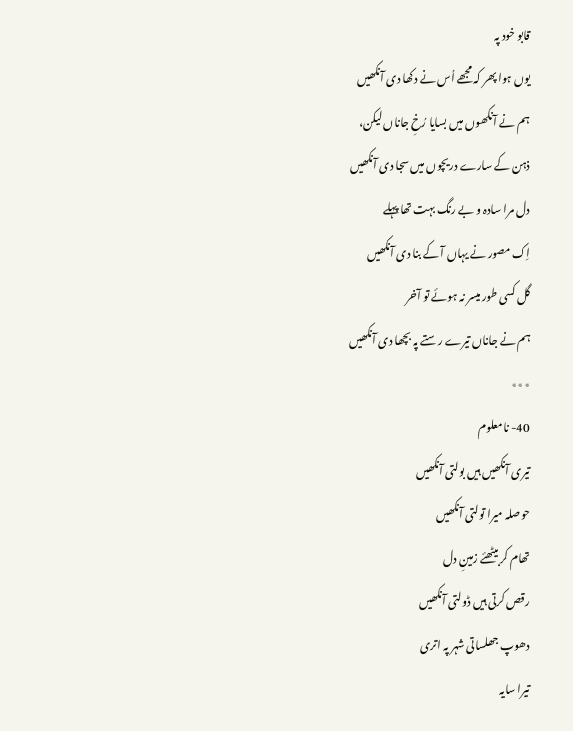قابو خود پہ
یوں ہوا پھر کہ مجھے اُس نے دکھا دی آنکھیں
ہم نے آنکھوں میں بسایا رُخِ جاناں لیکن،
ذہن کے سارے دریچوں میں سجا دی آنکھیں
دل مرا سادہ و بے رنگ بہت تھا پہلے
اِک مصور نے یہاں آ کے بنا دی آنکھیں
گل کسی طور میسر نہ ہوئے تو آخر
ہم نے جاناں تیرے رستے پہ بچھا دی آنکھیں
٭٭٭
40- نامعلوم
تیری آنکھیں ہیں بولتی آنکھیں
حوصلہ میرا تولتی آنکھیں
تھام کر بیٹھئے زمینِ دل
رقص کرتی ہیں ڈولتی آنکھیں
دھوپ جھلساتی شہر پہ اتری
تیرا سایہ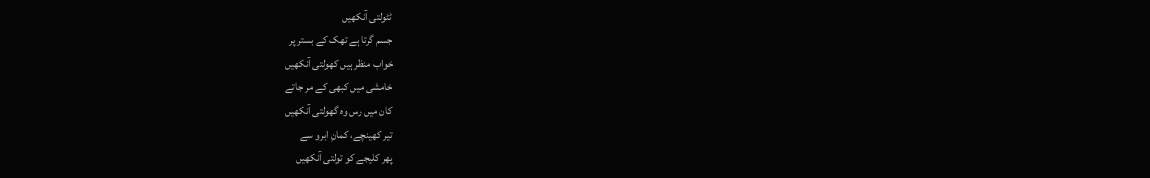ٹٹولتی آنکھیں
جسم گرتا ہے تھک کے بستر پر
خواب منظر ہیں کھولتی آنکھیں
خامشی میں کبھی کے مر جاتے
کان میں رس وہ گھولتی آنکھیں
تیر کھینچے، کمانِ ابرو سے
پھر کلیجے کو تولتی آنکھیں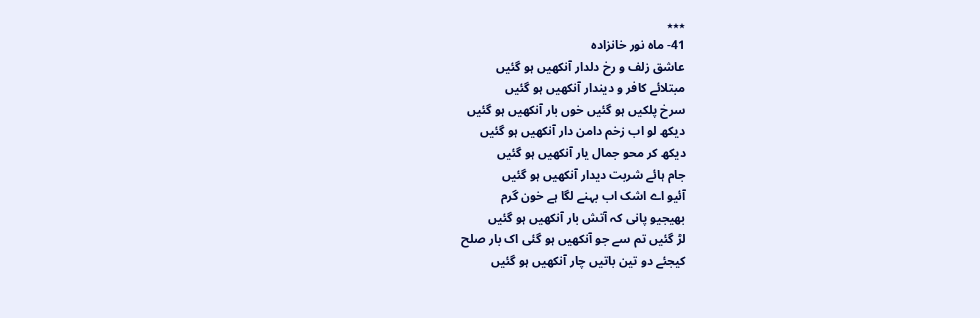٭٭٭
41- ماہ نور خانزادہ
عاشق زلف و رخ دلدار آنکھیں ہو گئیں
مبتلائے کافر و دیندار آنکھیں ہو گئیں
سرخ پلکیں ہو گئیں خوں بار آنکھیں ہو گئیں
دیکھ لو اب زخم دامن دار آنکھیں ہو گئیں
دیکھ کر محو جمال یار آنکھیں ہو گئیں
جام ہائے شربت دیدار آنکھیں ہو گئیں
آئیو اے اشک اب بہنے لگا ہے خون گرم
بھیجیو پانی کہ آتش بار آنکھیں ہو گئیں
لڑ گئیں تم سے جو آنکھیں ہو گئی اک بار صلح
کیجئے دو تین باتیں چار آنکھیں ہو گئیں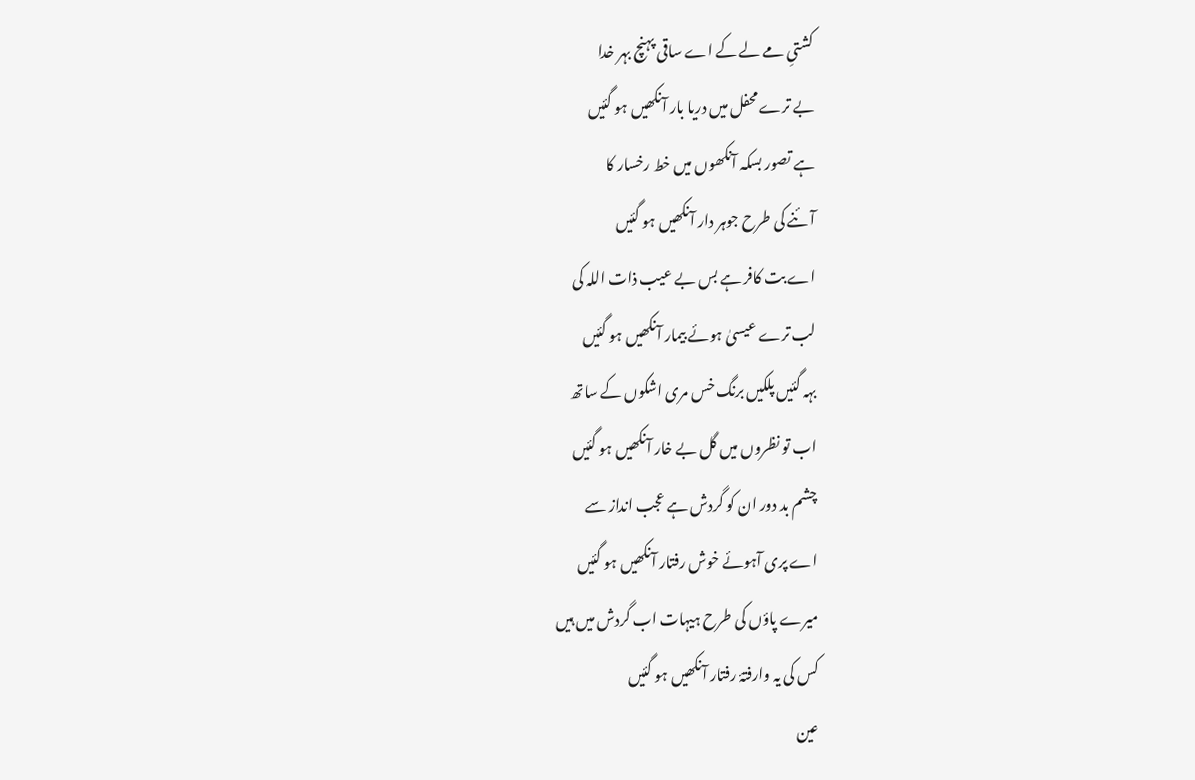کشتیِ مے لے کے اے ساقی پہنچ بہر خدا
بے ترے محفل میں دریا بار آنکھیں ہو گئیں
ہے تصور بسکہ آنکھوں میں خط رخسار کا
آئنے کی طرح جوہر دار آنکھیں ہو گئیں
اے بت کافر ہے بس بے عیب ذات اللہ کی
لب ترے عیسیٰ ہوئے بیمار آنکھیں ہو گئیں
بہہ گئیں پلکیں برنگ خس مری اشکوں کے ساتھ
اب تو نظروں میں گل بے خار آنکھیں ہو گئیں
چشم بد دور ان کو گردش ہے عجب انداز سے
اے پری آہوئے خوش رفتار آنکھیں ہو گئیں
میرے پاؤں کی طرح ہیہات اب گردش میں ہیں
کس کی یہ وارفتۂ رفتار آنکھیں ہو گئیں
عین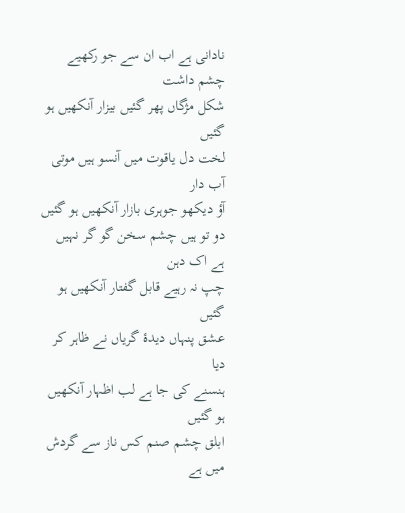نادانی ہے اب ان سے جو رکھیے چشم داشت
شکل مژگاں پھر گئیں بیزار آنکھیں ہو گئیں
لخت دل یاقوت میں آنسو ہیں موتی آب دار
آؤ دیکھو جوہری بازار آنکھیں ہو گئیں
دو تو ہیں چشم سخن گو گر نہیں ہے اک دہن
چپ نہ رہیے قابل گفتار آنکھیں ہو گئیں
عشق پنہاں دیدۂ گریاں نے ظاہر کر دیا
ہنسنے کی جا ہے لب اظہار آنکھیں ہو گئیں
ابلق چشم صنم کس ناز سے گردش میں ہے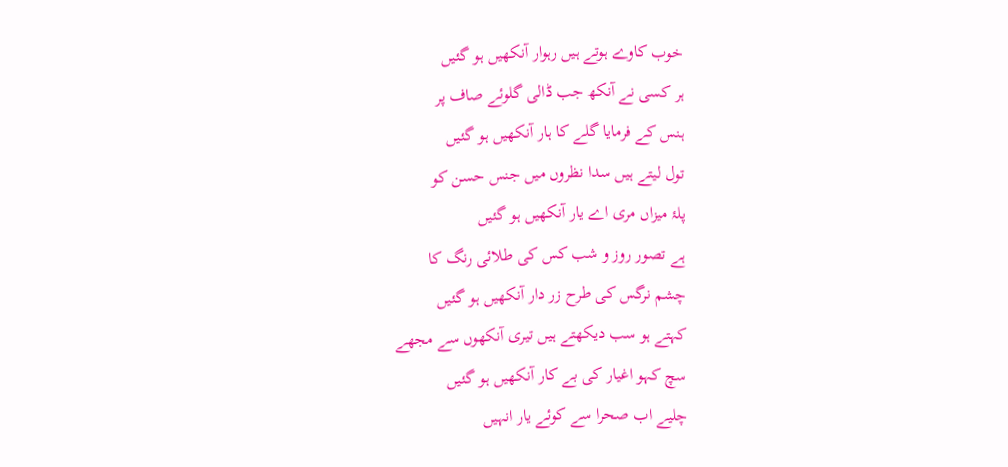خوب کاوے ہوتے ہیں رہوار آنکھیں ہو گئیں
ہر کسی نے آنکھ جب ڈالی گلوئے صاف پر
ہنس کے فرمایا گلے کا ہار آنکھیں ہو گئیں
تول لیتے ہیں سدا نظروں میں جنس حسن کو
پلۂ میزاں مری اے یار آنکھیں ہو گئیں
ہے تصور روز و شب کس کی طلائی رنگ کا
چشم نرگس کی طرح زر دار آنکھیں ہو گئیں
کہتے ہو سب دیکھتے ہیں تیری آنکھوں سے مجھے
سچ کہو اغیار کی بے کار آنکھیں ہو گئیں
چلیے اب صحرا سے کوئے یار انہیں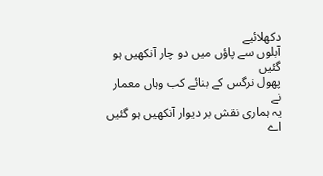دکھلائیے
آبلوں سے پاؤں میں دو چار آنکھیں ہو گئیں
پھول نرگس کے بنائے کب وہاں معمار نے
یہ ہماری نقش بر دیوار آنکھیں ہو گئیں
اے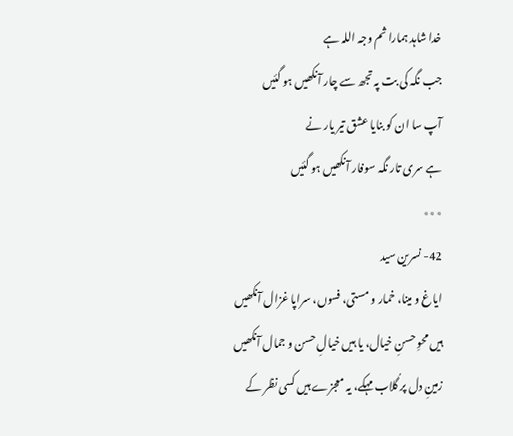خدا شاہد ہمارا ثم وجہ اللہ ہے
جب نگہ کی بت پہ تجھ سے چار آنکھیں ہو گئیں
آپ سا ان کو بنایا عشق تیر یار نے
ہے سری تار نگہ سوفار آنکھیں ہو گئیں
٭٭٭
42- نسرین سید
ایاغ و مینا، خمار و مستی، فسوں، سراپا غزال آنکھیں
ہیں محوِ حسنِ خیال، یا ہیں خیالِ حسن و جمال آنکھیں
زمینِ دل پر گُلاب مہکے، یہ معجزے ہیں کسی نظر کے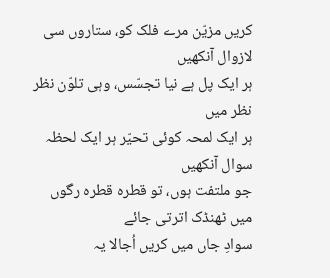کریں مزیّن مرے فلک کو، ستاروں سی لازوال آنکھیں
ہر ایک پل ہے نیا تجسّس، وہی تلوّن نظر نظر میں
ہر ایک لمحہ کوئی تحیّر ہر ایک لحظہ سوال آنکھیں
جو ملتفت ہوں، تو قطرہ قطرہ رگوں میں ٹھنڈک اترتی جائے
سوادِ جاں میں کریں اُجالا یہ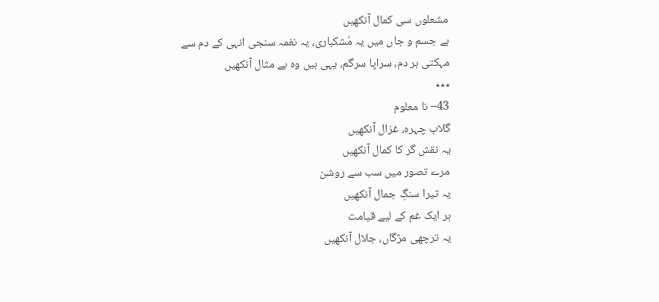مشعلوں سی کمال آنکھیں
ہے جسم و جاں میں یہ مُشکباری، یہ نغمہ سنجی انہی کے دم سے
مہکتی ہر دم، سراپا سرگم، یہی ہیں وہ بے مثال آنکھیں
٭٭٭
43– نا معلوم
گلاب چہرہ، غزال آنکھیں
یہ نقش گر کا کمال آنکھیں
مرے تصور میں سب سے روشن
یہ تیرا سنگِ جمال آنکھیں
ہر ایک غم کے لیے قیامت
یہ ترچھی مژگاں، جلال آنکھیں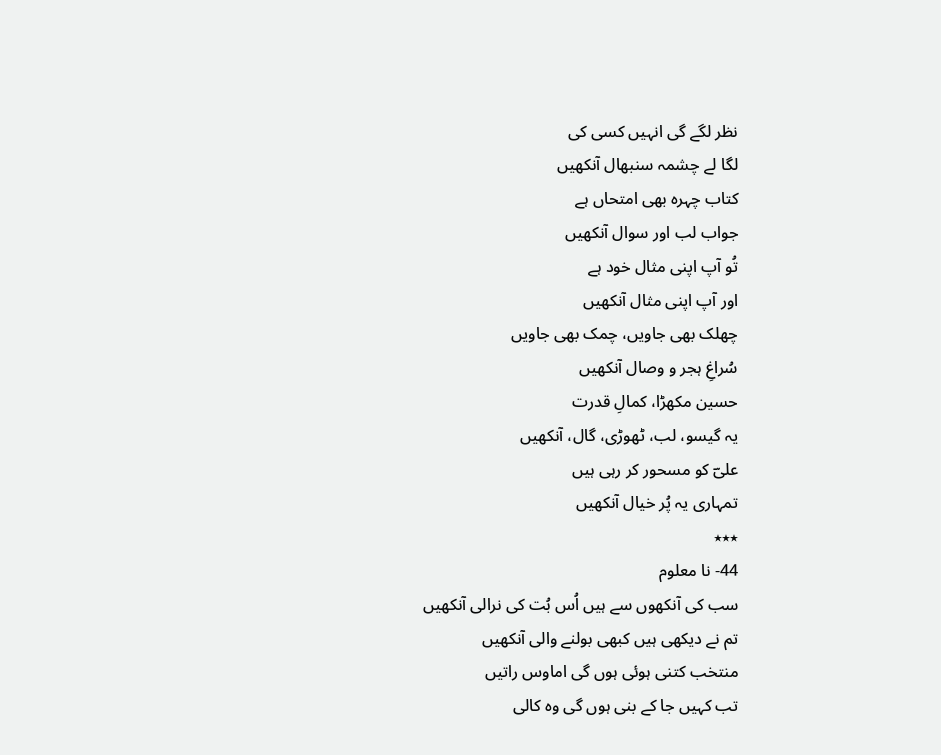نظر لگے گی انہیں کسی کی
لگا لے چشمہ سنبھال آنکھیں
کتاب چہرہ بھی امتحاں ہے
جواب لب اور سوال آنکھیں
تُو آپ اپنی مثال خود ہے
اور آپ اپنی مثال آنکھیں
چھلک بھی جاویں، چمک بھی جاویں
سُراغِ ہجر و وصال آنکھیں
حسین مکھڑا، کمالِ قدرت
یہ گیسو، لب، ٹھوڑی، گال، آنکھیں
علیؔ کو مسحور کر رہی ہیں
تمہاری یہ پُر خیال آنکھیں
٭٭٭
44- نا معلوم
سب کی آنکھوں سے ہیں اُس بُت کی نرالی آنکھیں
تم نے دیکھی ہیں کبھی بولنے والی آنکھیں
منتخب کتنی ہوئی ہوں گی اماوس راتیں
تب کہیں جا کے بنی ہوں گی وہ کالی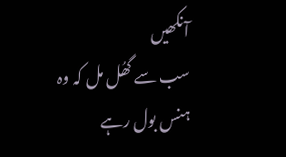آنکھیں
سب سے گھُل مل کہ وہ ہنس بول رہے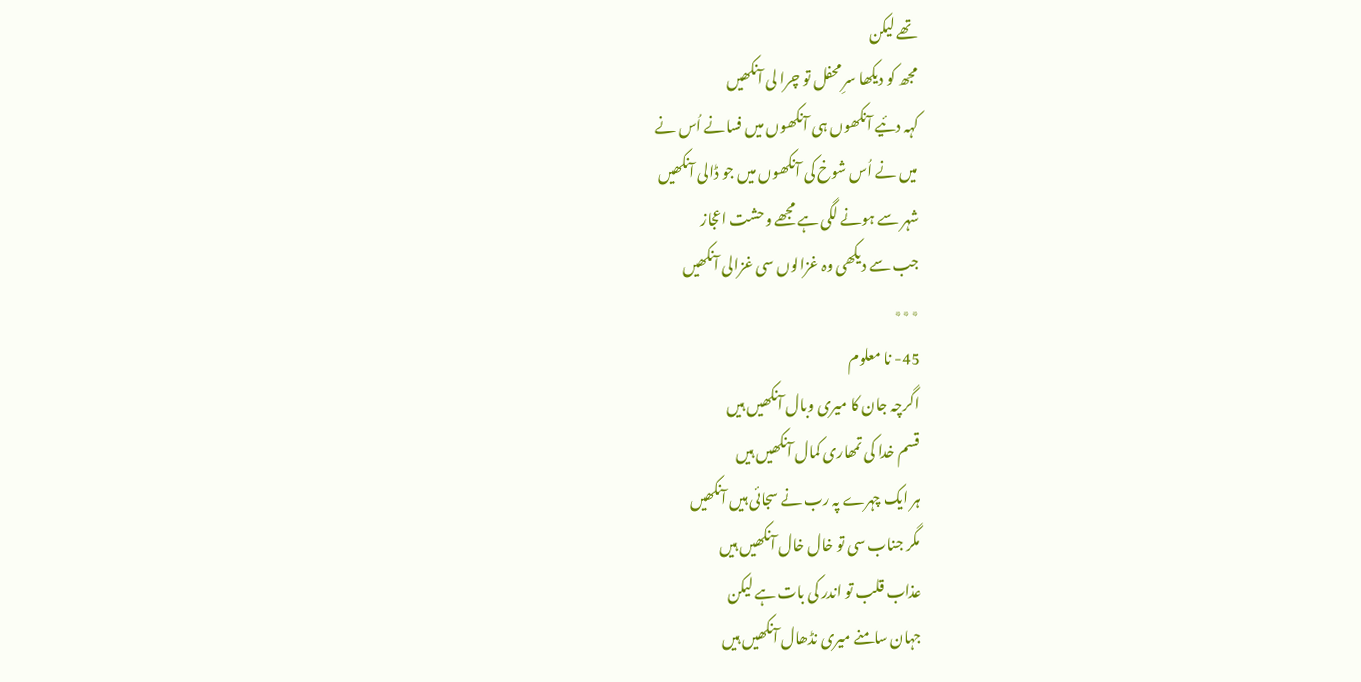تھے لیکن
مجھ کو دیکھا سرِ محفل تو چرا لی آنکھیں
کہہ دئیے آنکھوں ہی آنکھوں میں فسانے اُس نے
میں نے اُس شوخ کی آنکھوں میں جو ڈالی آنکھیں
شہر سے ہونے لگی ہے مجھے وحشت اعجاز
جب سے دیکھی وہ غزالوں سی غزالی آنکھیں
٭٭٭
45- نا معلوم
اگرچہ جان کا میری وبال آنکھیں ہیں
قسم خدا کی تمھاری کمال آنکھیں ہیں
ہر ایک چہرے پہ رب نے سجائی ہیں آنکھیں
مگر جناب سی تو خال خال آنکھیں ہیں
عذاب قلب تو اندر کی بات ہے لیکن
جہان سامنے میری نڈھال آنکھیں ہیں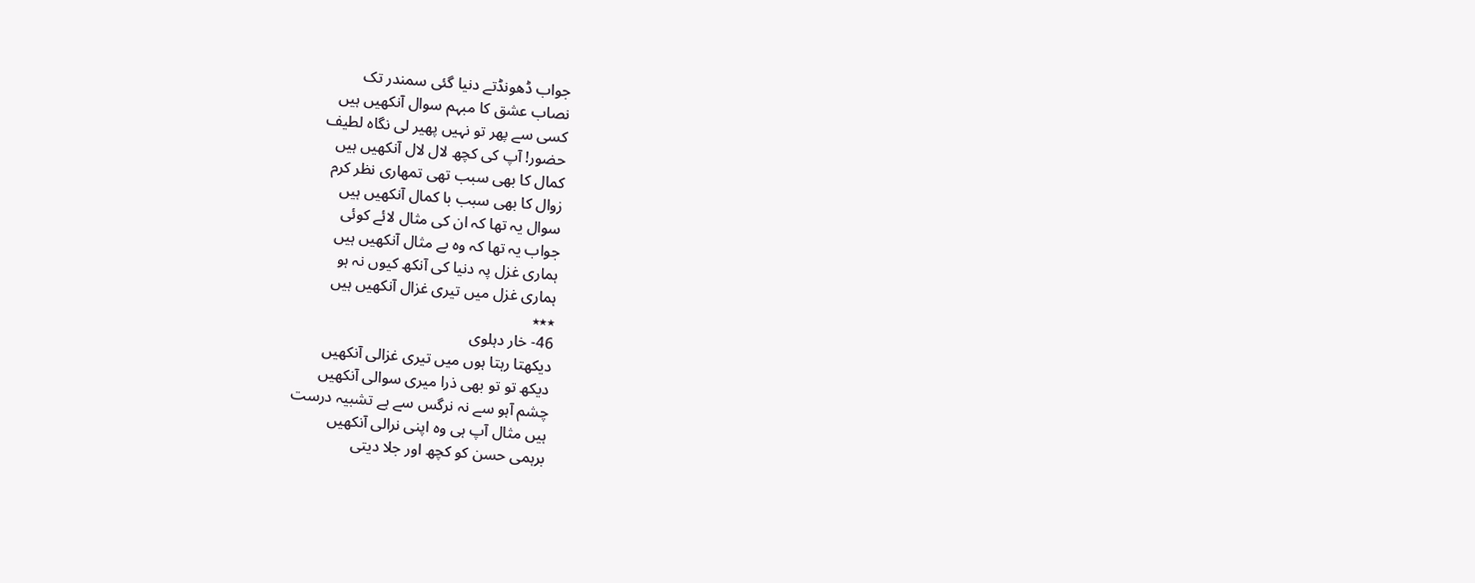جواب ڈھونڈتے دنیا گئی سمندر تک
نصاب عشق کا مبہم سوال آنکھیں ہیں
کسی سے پھر تو نہیں پھیر لی نگاہ لطیف
حضور! آپ کی کچھ لال لال آنکھیں ہیں
کمال کا بھی سبب تھی تمھاری نظر کرم
زوال کا بھی سبب با کمال آنکھیں ہیں
سوال یہ تھا کہ ان کی مثال لائے کوئی
جواب یہ تھا کہ وہ بے مثال آنکھیں ہیں
ہماری غزل پہ دنیا کی آنکھ کیوں نہ ہو
ہماری غزل میں تیری غزال آنکھیں ہیں
٭٭٭
46- خار دہلوی
دیکھتا رہتا ہوں میں تیری غزالی آنکھیں
دیکھ تو تو بھی ذرا میری سوالی آنکھیں
چشم آہو سے نہ نرگس سے ہے تشبیہ درست
ہیں مثال آپ ہی وہ اپنی نرالی آنکھیں
برہمی حسن کو کچھ اور جلا دیتی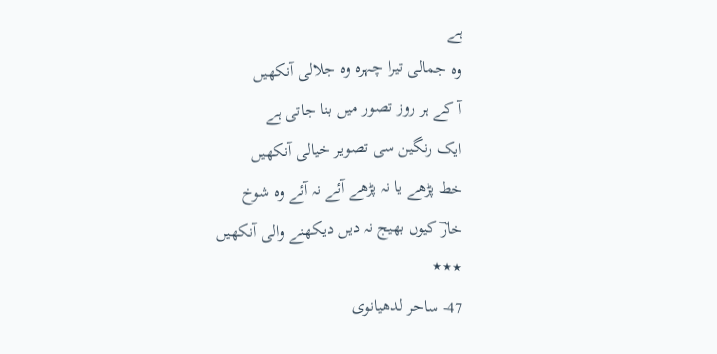ہے
وہ جمالی تیرا چہرہ وہ جلالی آنکھیں
آ کے ہر روز تصور میں بنا جاتی ہے
ایک رنگین سی تصویر خیالی آنکھیں
خط پڑھے یا نہ پڑھے آئے نہ آئے وہ شوخ
خارؔ کیوں بھیج نہ دیں دیکھنے والی آنکھیں
٭٭٭
47- ساحر لدھیانوی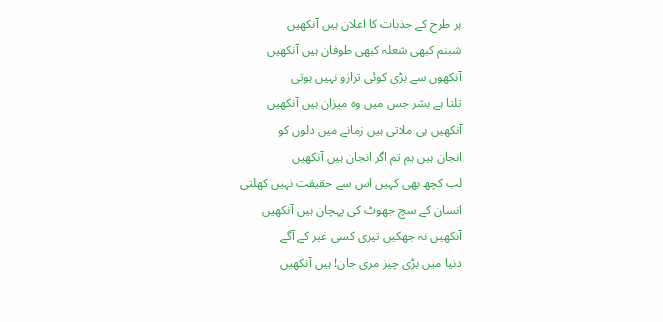ہر طرح کے جذبات کا اعلان ہیں آنکھیں
شبنم کبھی شعلہ کبھی طوفان ہیں آنکھیں
آنکھوں سے بڑی کوئی ترازو نہیں ہوتی
تلتا ہے بشر جس میں وہ میزان ہیں آنکھیں
آنکھیں ہی ملاتی ہیں زمانے میں دلوں کو
انجان ہیں ہم تم اگر انجان ہیں آنکھیں
لب کچھ بھی کہیں اس سے حقیقت نہیں کھلتی
انسان کے سچ جھوٹ کی پہچان ہیں آنکھیں
آنکھیں نہ جھکیں تیری کسی غیر کے آگے
دنیا میں بڑی چیز مری جان! ہیں آنکھیں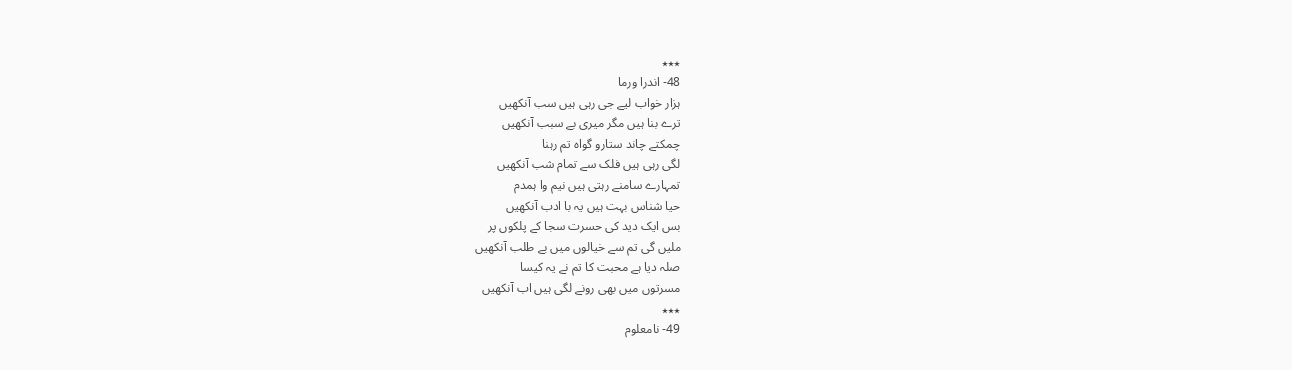٭٭٭
48- اندرا ورما
ہزار خواب لیے جی رہی ہیں سب آنکھیں
ترے بنا ہیں مگر میری بے سبب آنکھیں
چمکتے چاند ستارو گواہ تم رہنا
لگی رہی ہیں فلک سے تمام شب آنکھیں
تمہارے سامنے رہتی ہیں نیم وا ہمدم
حیا شناس بہت ہیں یہ با ادب آنکھیں
بس ایک دید کی حسرت سجا کے پلکوں پر
ملیں گی تم سے خیالوں میں بے طلب آنکھیں
صلہ دیا ہے محبت کا تم نے یہ کیسا
مسرتوں میں بھی رونے لگی ہیں اب آنکھیں
٭٭٭
49- نامعلوم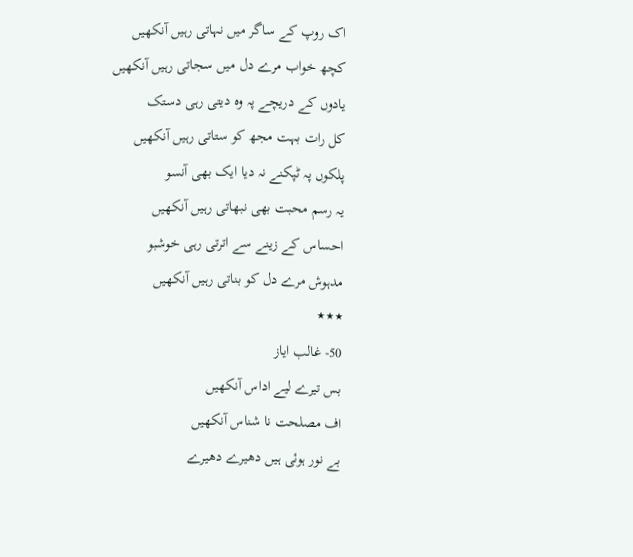اک روپ کے ساگر میں نہاتی رہیں آنکھیں
کچھ خواب مرے دل میں سجاتی رہیں آنکھیں
یادوں کے دریچے پہ وہ دیتی رہی دستک
کل رات بہت مجھ کو ستاتی رہیں آنکھیں
پلکوں پہ ٹپکنے نہ دیا ایک بھی آنسو
یہ رسم محبت بھی نبھاتی رہیں آنکھیں
احساس کے زینے سے اترتی رہی خوشبو
مدہوش مرے دل کو بناتی رہیں آنکھیں
٭٭٭
50- غالب ایاز
بس تیرے لیے اداس آنکھیں
اف مصلحت نا شناس آنکھیں
بے نور ہوئی ہیں دھیرے دھیرے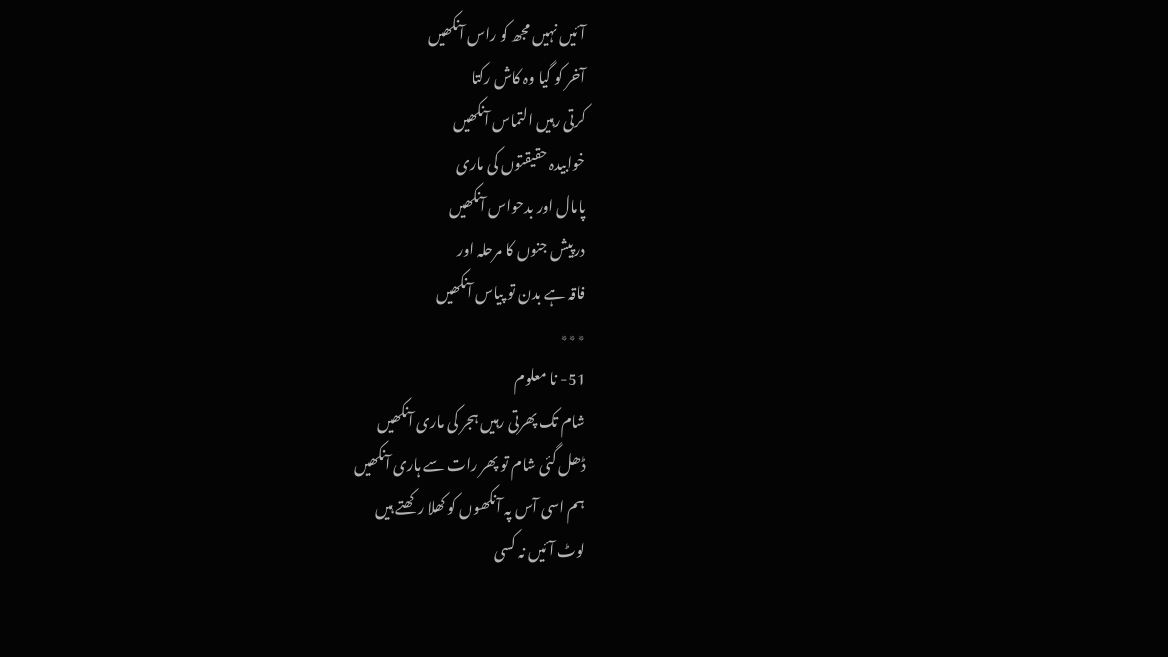آئیں نہیں مجھ کو راس آنکھیں
آخر کو گیا وہ کاش رکتا
کرتی رہیں التماس آنکھیں
خوابیدہ حقیقتوں کی ماری
پامال اور بدحواس آنکھیں
درپیش جنوں کا مرحلہ اور
فاقہ ہے بدن تو پیاس آنکھیں
٭٭٭
51- نا معلوم
شام تک پھرتی رہیں ہجر کی ماری آنکھیں
ڈھل گئی شام تو پھر رات سے ہاری آنکھیں
ہم اسی آس پہ آنکھوں کو کھلا رکھتے ہیں
لوٹ آئیں نہ کسی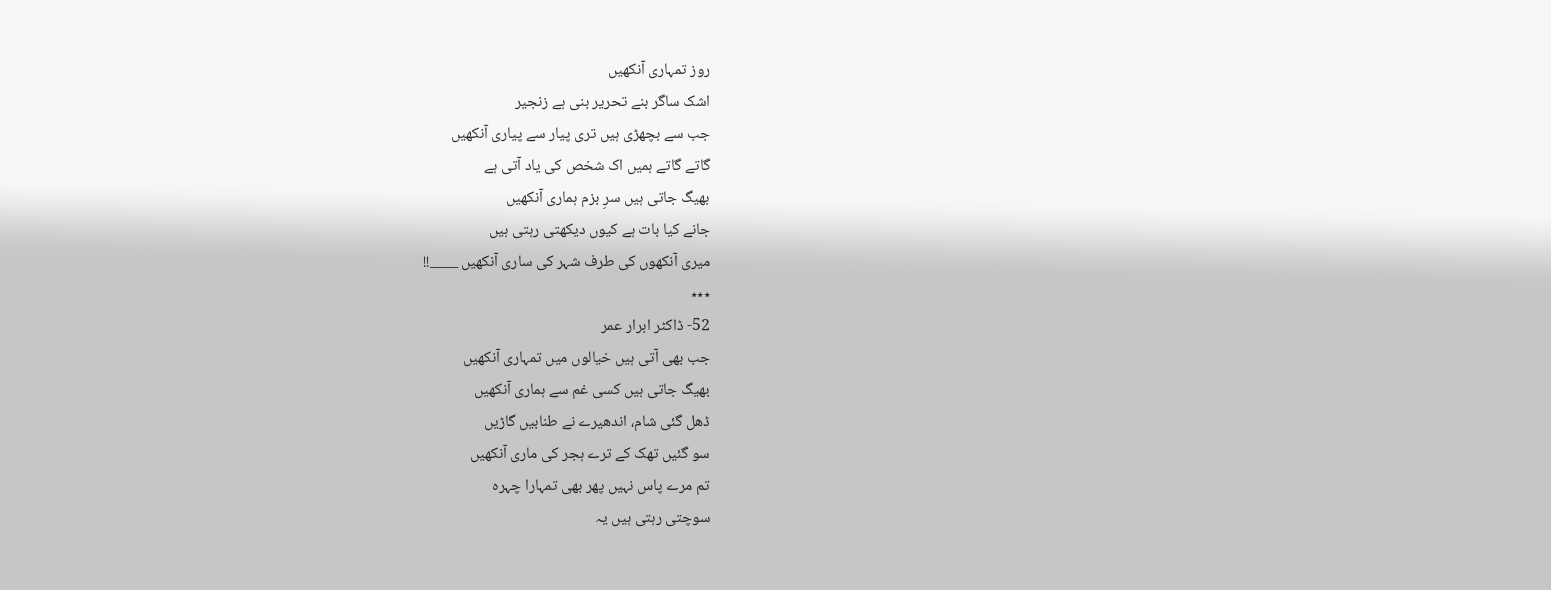روز تمہاری آنکھیں
اشک ساگر بنے تحریر بنی ہے زنجیر
جب سے بچھڑی ہیں تری پیار سے پیاری آنکھیں
گاتے گاتے ہمیں اک شخص کی یاد آتی ہے
بھیگ جاتی ہیں سرِ بزم ہماری آنکھیں
جانے کیا بات ہے کیوں دیکھتی رہتی ہیں
میری آنکھوں کی طرف شہر کی ساری آنکھیں ____!!
٭٭٭
52- ڈاکٹر ابرار عمر
جب بھی آتی ہیں خیالوں میں تمہاری آنکھیں
بھیگ جاتی ہیں کسی غم سے ہماری آنکھیں
ڈھل گئی شام، اندھیرے نے طنابیں گاڑیں
سو گئیں تھک کے ترے ہجر کی ماری آنکھیں
تم مرے پاس نہیں پھر بھی تمہارا چہرہ
سوچتی رہتی ہیں یہ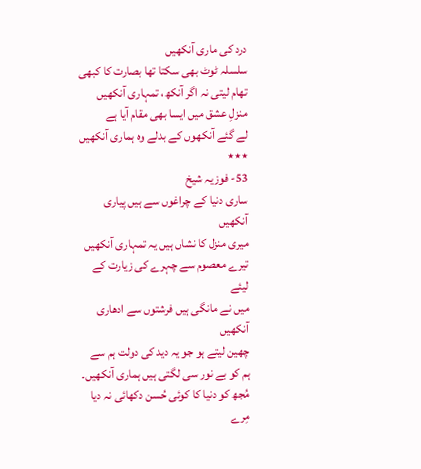درد کی ماری آنکھیں
سلسلہ ٹوٹ بھی سکتا تھا بصارت کا کبھی
تھام لیتی نہ اگر آنکھ، تمہاری آنکھیں
منزلِ عشق میں ایسا بھی مقام آیا ہے
لے گئے آنکھوں کے بدلے وہ ہماری آنکھیں
٭٭٭
53- فوزیہ شیخ
ساری دنیا کے چراغوں سے ہیں پیاری آنکھیں
میری منزل کا نشاں ہیں یہ تمہاری آنکھیں
تیرے معصوم سے چہرے کی زیارت کے لیئے
میں نے مانگی ہیں فرشتوں سے ادھاری آنکھیں
چھین لیتے ہو جو یہ دید کی دولت ہم سے
ہم کو بے نور سی لگتی ہیں ہماری آنکھیں۔
مُجھ کو دنیا کا کوئی حُسن دکھائی نہ دیا
مِرے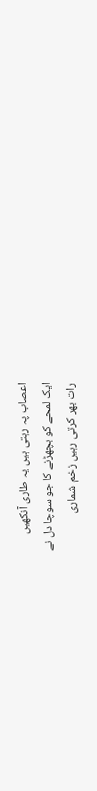اعصاب پہ رہتی ہیں یہ طاری آنکھیں
ایک لمحے کو بچھڑنے کا جو سوچا دل نے
رات بھر کرتی رہیں زخم شماری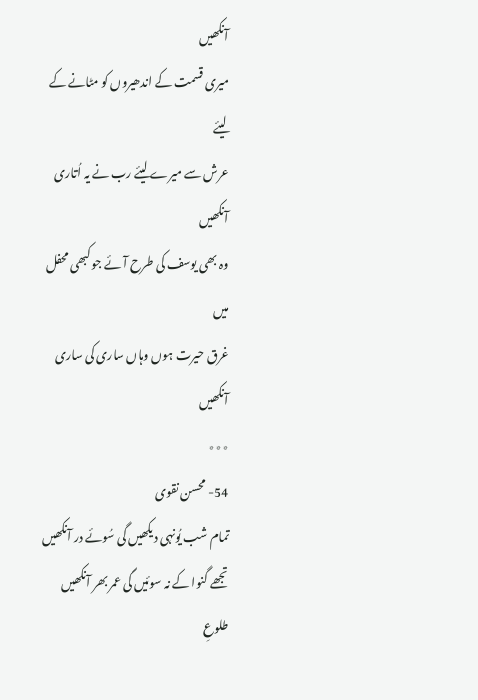آنکھیں
میری قسمت کے اندھیروں کو مٹانے کے لیئے
عرش سے میرے لیئے رب نے یہ اُتاری آنکھیں
وہ بھی یوسف کی طرح آئے جو کبھی محفل میں
غرق حیرت ہوں وہاں ساری کی ساری آنکھیں
٭٭٭
54- محسن نقوی
تمام شب یُونہی دیکھیں گی سُوئے در آنکھیں
تجھے گنوا کے نہ سوئیں گی عمر بھر آنکھیں
طلوعِ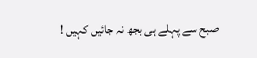صبح سے پہلے ہی بجھ نہ جائیں کہیں !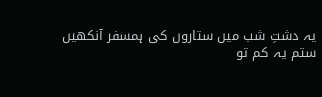یہ دشتِ شب میں ستاروں کی ہمسفر آنکھیں
ستم یہ کم تو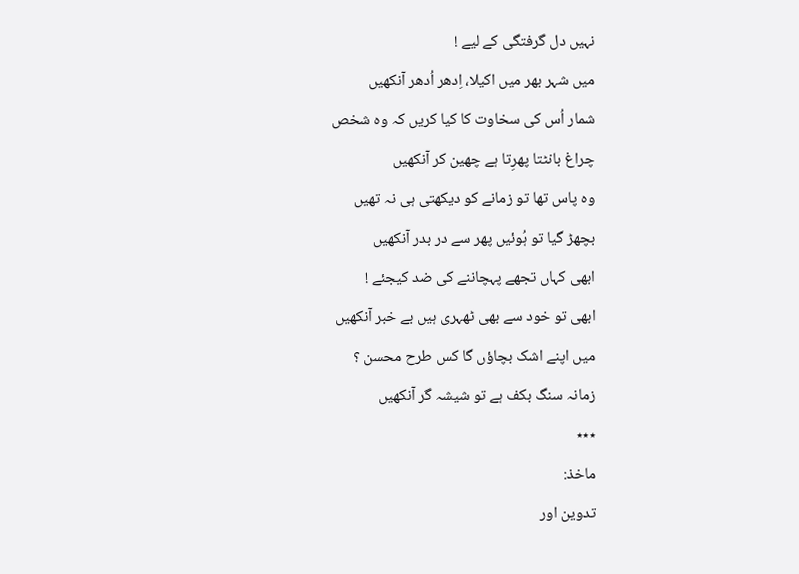نہیں دل گرفتگی کے لیے !
میں شہر بھر میں اکیلا، اِدھر اُدھر آنکھیں
شمار اُس کی سخاوت کا کیا کریں کہ وہ شخص
چراغ بانٹتا پھرِتا ہے چھین کر آنکھیں
وہ پاس تھا تو زمانے کو دیکھتی ہی نہ تھیں
بچھڑ گیا تو ہُوئیں پھر سے در بدر آنکھیں
ابھی کہاں تجھے پہچاننے کی ضد کیجئے !
ابھی تو خود سے بھی ٹھہری ہیں بے خبر آنکھیں
میں اپنے اشک بچاؤں گا کس طرح محسن ؟
زمانہ سنگ بکف ہے تو شیشہ گر آنکھیں
٭٭٭
ماخذ:
تدوین اور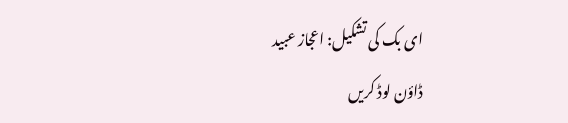ای بک کی تشکیل: اعجاز عبید
ڈاؤن لوڈ کریں